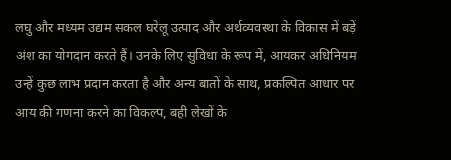लघु और मध्यम उद्यम सकल घरेलू उत्पाद और अर्थव्यवस्था के विकास में बड़ें अंश का योगदान करते हैं। उनके लिए सुविधा के रूप में, आयकर अधिनियम उन्हें कुछ लाभ प्रदान करता है और अन्य बातों के साथ, प्रकल्पित आधार पर आय की गणना करने का विकल्प, बही लेखों के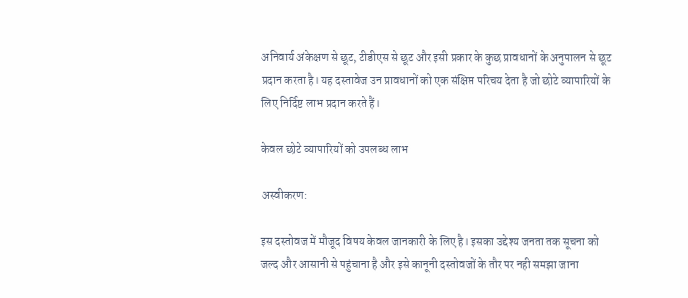अनिवार्य अंकेक्षण से छूट, टीडीएस से छूट और इसी प्रकार के कुछ प्रावधानों के अनुपालन से छूट प्रदान करता है। यह दस्तावेज उन प्रावधानों को एक संक्षिप्त परिचय देता है जो छोटे व्यापारियों के लिए निर्दिष्ट लाभ प्रदान करते हैं।

केवल छोटे व्यापारियों को उपलब्ध लाभ

अस्वीकरण:

इस दस्तोवज में मौजूद विषय केवल जानकारी के लिए है। इसका उद्देश्य जनता तक सूचना को जल्द और आसानी से पहुंचाना है और इसे कानूनी दस्तोवजों के तौर पर नही समझा जाना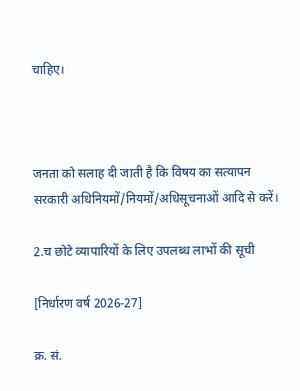चाहिए।



जनता को सलाह दी जाती है कि विषय का सत्यापन सरकारी अधिनियमों/नियमों/अधिसूचनाओं आदि से करें।

2.च छोटे व्यापारियों के लिए उपलब्ध लाभों की सूची

[निर्धारण वर्ष 2026-27]

क्र. सं.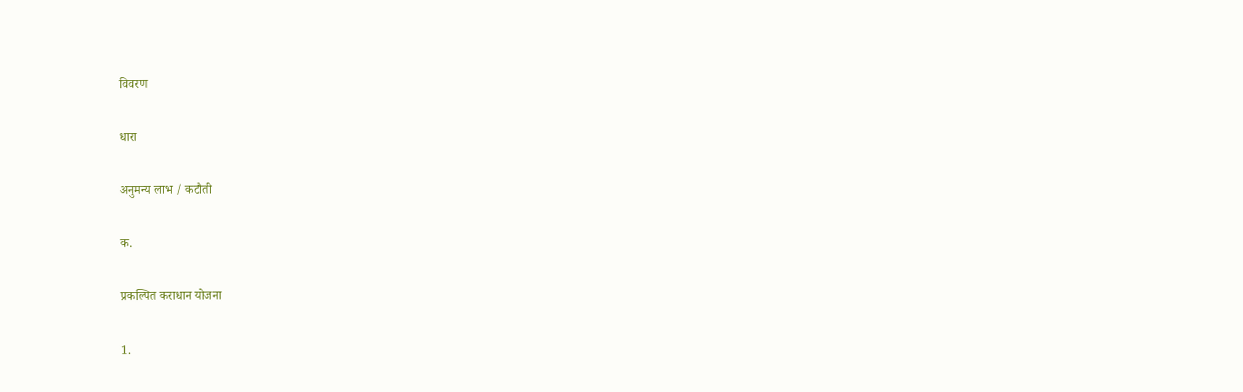विवरण

धारा

अनुमन्य लाभ / कटौती

क.

प्रकल्पित कराधान योजना

1.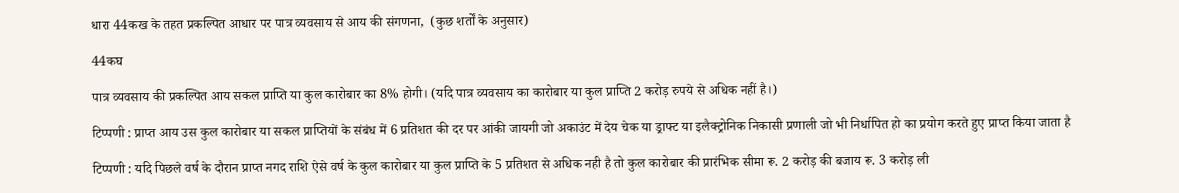धारा 44कख के तहत प्रकल्पित आधार पर पात्र व्यवसाय से आय की संगणना,  (कुछ शर्तों के अनुसार)

44कघ

पात्र व्यवसाय की प्रकल्पित आय सकल प्राप्ति या कुल कारोबार का 8% होगी। (यदि पात्र व्यवसाय का कारोबार या कुल प्राप्ति 2 करोड़ रुपये से अधिक नहीं है।)

टिप्पणी : प्राप्त आय उस कुल कारोबार या सकल प्राप्तियों के संबंध में 6 प्रतिशत की दर पर आंकी जायगी जो अकाउंट में देय चेक या ड्राफ्ट या इलैक्ट्रोनिक निकासी प्रणाली जो भी निर्धापित हो का प्रयोग करते हुए प्राप्त किया जाता है

टिप्पणी : यदि पिछले वर्ष के दौरान प्राप्त नगद राशि ऐसे वर्ष के कुल कारोबार या कुल प्राप्ति के 5 प्रतिशत से अधिक नही है तो कुल कारोबार की प्रारंभिक सीमा रू. 2 करोड़ की बजाय रू. 3 करोड़ ली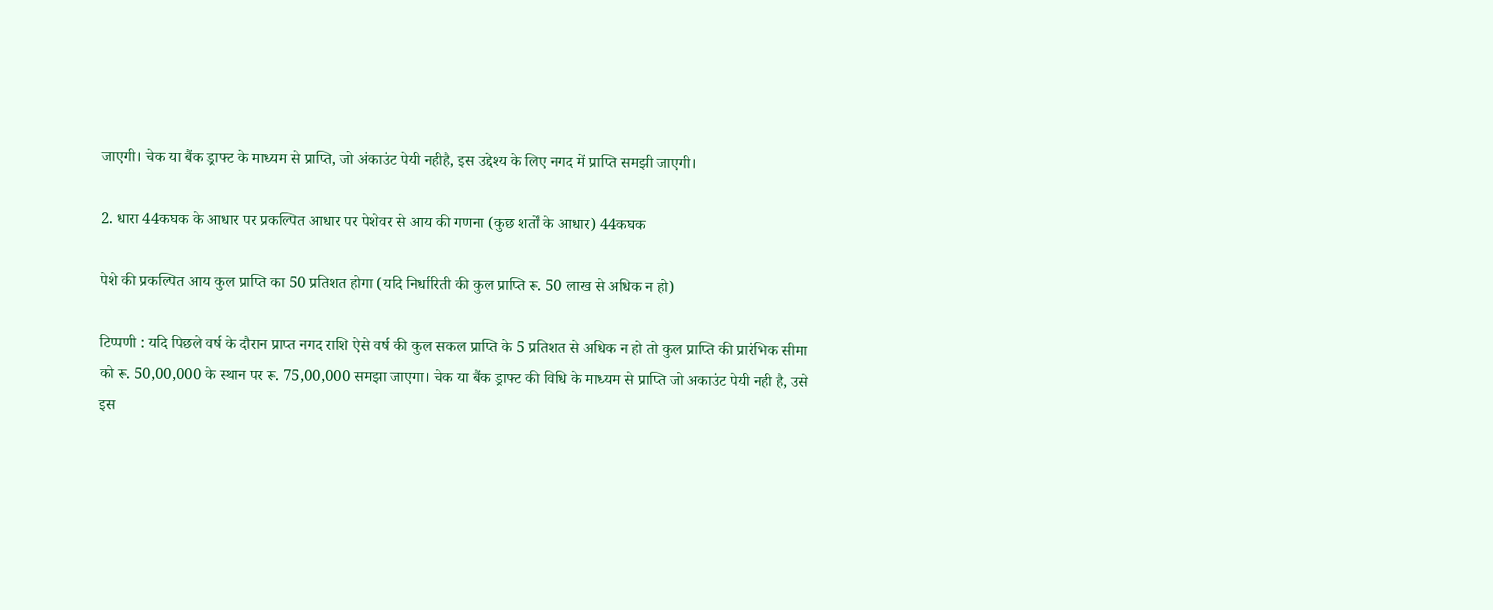जाएगी। चेक या बैंक ड्राफ्ट के माध्यम से प्राप्ति, जो अंकाउंट पेयी नहीहै, इस उद्देश्य के लिए नगद में प्राप्ति समझी जाएगी।

2. धारा 44कघक के आधार पर प्रकल्पित आधार पर पेशेवर से आय की गणना (कुछ शर्तों के आधार) 44कघक

पेशे की प्रकल्पित आय कुल प्राप्ति का 50 प्रतिशत होगा (यदि निर्धारिती की कुल प्राप्ति रू. 50 लाख से अधिक न हो)

टिप्पणी : यदि पिछले वर्ष के दौरान प्राप्त नगद राशि ऐसे वर्ष की कुल सकल प्राप्ति के 5 प्रतिशत से अधिक न हो तो कुल प्राप्ति की प्रारंभिक सीमा को रू. 50,00,000 के स्थान पर रू. 75,00,000 समझा जाएगा। चेक या बैंक ड्राफ्ट की विधि के माध्यम से प्राप्ति जो अकाउंट पेयी नही है, उसे इस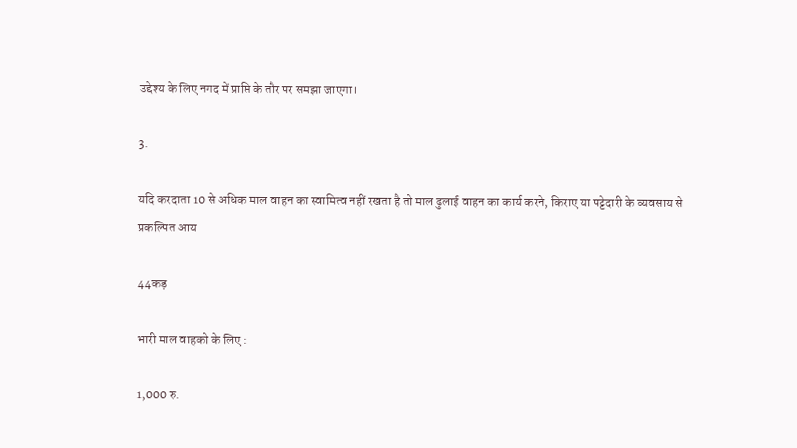उद्देश्य के लिए नगद में प्राप्ति के तौर पर समझा जाएगा।

3.

यदि करदाता 10 से अधिक माल वाहन का स्वामित्व नहीं रखता है तो माल ढुलाई वाहन का कार्य करने, किराए या पट्टेदारी के व्यवसाय से प्रकल्पित आय

44कड़

भारी माल वाहको के लिए :

1,000 रु.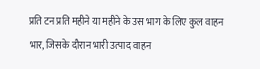प्रति टन प्रति महीने या महीने के उस भाग के लिए कुल वाहन भार, जिसके दौरान भारी उत्पाद वाहन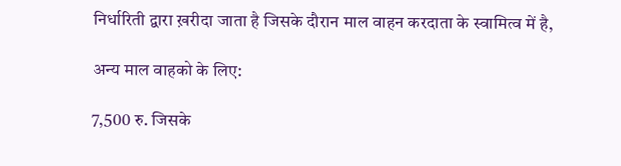निर्धारिती द्वारा ख़रीदा जाता है जिसके दौरान माल वाहन करदाता के स्वामित्व में है,

अन्य माल वाहको के लिए:

7,500 रु. जिसके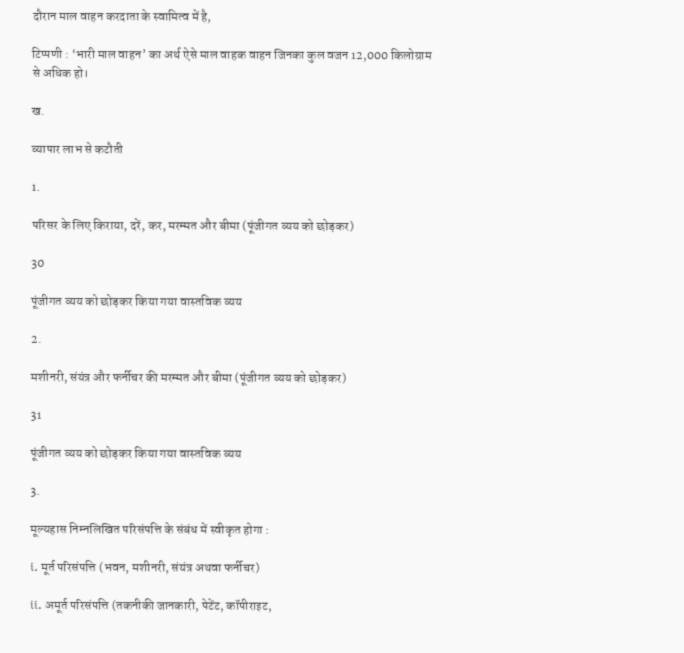दौरान माल वाहन करदाता के स्वामित्व में है,

टिप्पणी : ‘भारी माल वाहन’ का अर्थ ऐसे माल वाहक वाहन जिनका कुल वजन 12,000 किलोग्राम से अधिक हो।

ख.

व्यापार लाभ से कटौती

1.

परिसर के लिए किराया, दरें, कर, मरम्मत और बीमा (पूंजीगत व्यय को छोड़कर)

30

पूंजीगत व्यय को छोड़कर किया गया वास्तविक व्यय

2.

मशीनरी, संयंत्र और फर्नीचर की मरम्मत और बीमा (पूंजीगत व्यय को छोड़कर)

31

पूंजीगत व्यय को छोड़कर किया गया वास्तविक व्यय

3.

मूल्यहास निम्नलिखित परिसंपत्ति के संबंध में स्वीकृत होगा :

i. मूर्त परिसंपत्ति (भवन, मशीनरी, संयंत्र अथवा फर्नीचर)

ii. अमूर्त परिसंपत्ति (तकनीकी जानकारी, पेटेंट, कॉपीराइट,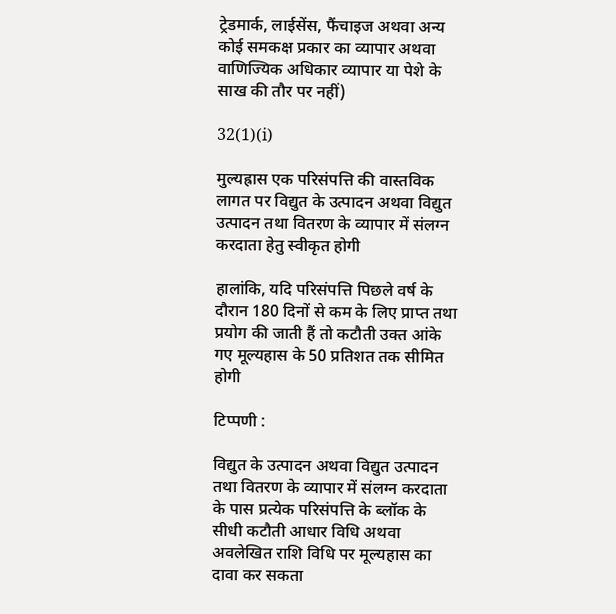ट्रेडमार्क, लाईसेंस, फैंचाइज अथवा अन्य कोई समकक्ष प्रकार का व्यापार अथवा वाणिज्यिक अधिकार व्यापार या पेशे के साख की तौर पर नहीं)

32(1)(i)

मुल्यह्रास एक परिसंपत्ति की वास्तविक लागत पर विद्युत के उत्पादन अथवा विद्युत उत्पादन तथा वितरण के व्यापार में संलग्न करदाता हेतु स्वीकृत होगी

हालांकि, यदि परिसंपत्ति पिछले वर्ष के दौरान 180 दिनों से कम के लिए प्राप्त तथा प्रयोग की जाती हैं तो कटौती उक्त आंके गए मूल्यहास के 50 प्रतिशत तक सीमित होगी

टिप्पणी :

विद्युत के उत्पादन अथवा विद्युत उत्पादन तथा वितरण के व्यापार में संलग्न करदाता के पास प्रत्येक परिसंपत्ति के ब्लॉक के सीधी कटौती आधार विधि अथवा अवलेखित राशि विधि पर मूल्यहास का दावा कर सकता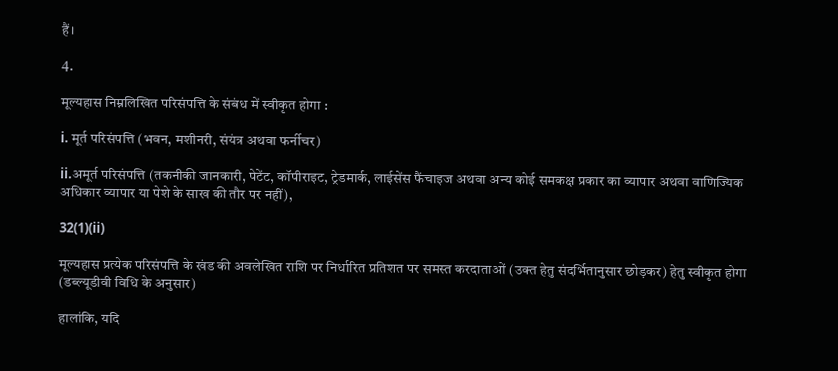हैं।

4.

मूल्यहास निम्नलिखित परिसंपत्ति के संबंध में स्वीकृत होगा :

i. मूर्त परिसंपत्ति (भवन, मशीनरी, संयंत्र अथवा फर्नीचर)

ii.अमूर्त परिसंपत्ति (तकनीकी जानकारी, पेटेंट, कॉपीराइट, ट्रेडमार्क, लाईसेंस फैंचाइज अथवा अन्य कोई समकक्ष प्रकार का व्यापार अथवा वाणिज्यिक अधिकार व्यापार या पेशे के साख की तौर पर नहीं),

32(1)(ii)

मूल्यहास प्रत्येक परिसंपत्ति के खंड की अवलेखित राशि पर निर्धारित प्रतिशत पर समस्त करदाताओं (उक्त हेतु संदर्भितानुसार छोड़कर) हेतु स्वीकृत होगा (डब्ल्यूडीवी विधि के अनुसार)

हालांकि, यदि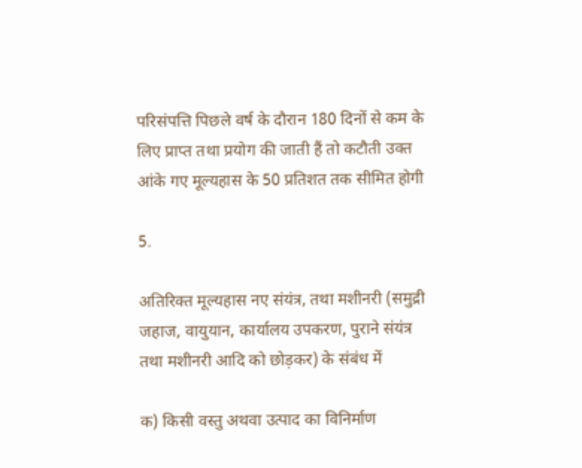परिसंपत्ति पिछले वर्ष के दौरान 180 दिनों से कम के लिए प्राप्त तथा प्रयोग की जाती हैं तो कटौती उक्त आंके गए मूल्यहास के 50 प्रतिशत तक सीमित होगी

5.

अतिरिक्त मूल्यहास नए संयंत्र, तथा मशीनरी (समुद्री जहाज, वायुयान, कार्यालय उपकरण, पुराने संयंत्र तथा मशीनरी आदि को छोड़कर) के संबंध में

क) किसी वस्तु अथवा उत्पाद का विनिर्माण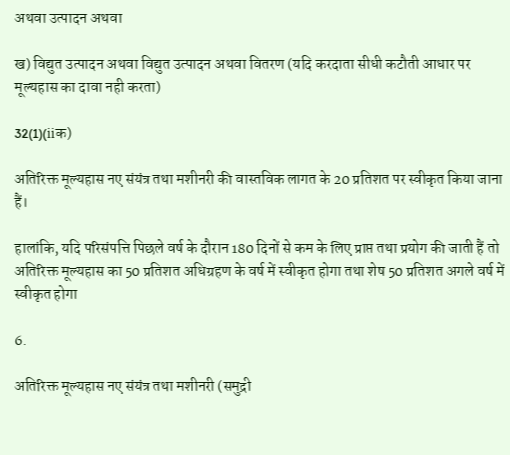अथवा उत्पादन अथवा

ख) विद्युत उत्पादन अथवा विद्युत उत्पादन अथवा वितरण (यदि करदाता सीधी कटौती आधार पर मूल्यहास का दावा नही करता)

32(1)(iiक)

अतिरिक्त मूल्यहास नए संयंत्र तथा मशीनरी की वास्तविक लागत के 20 प्रतिशत पर स्वीकृत किया जाना हैं।

हालांकि, यदि परिसंपत्ति पिछले वर्ष के दौरान 180 दिनों से कम के लिए प्राप्त तथा प्रयोग की जाती हैं तो अतिरिक्त मूल्यहास का 50 प्रतिशत अधिग्रहण के वर्ष में स्वीकृत होगा तथा शेष 50 प्रतिशत अगले वर्ष में स्वीकृत होगा

6.

अतिरिक्त मूल्यहास नए संयंत्र तथा मशीनरी (समुद्री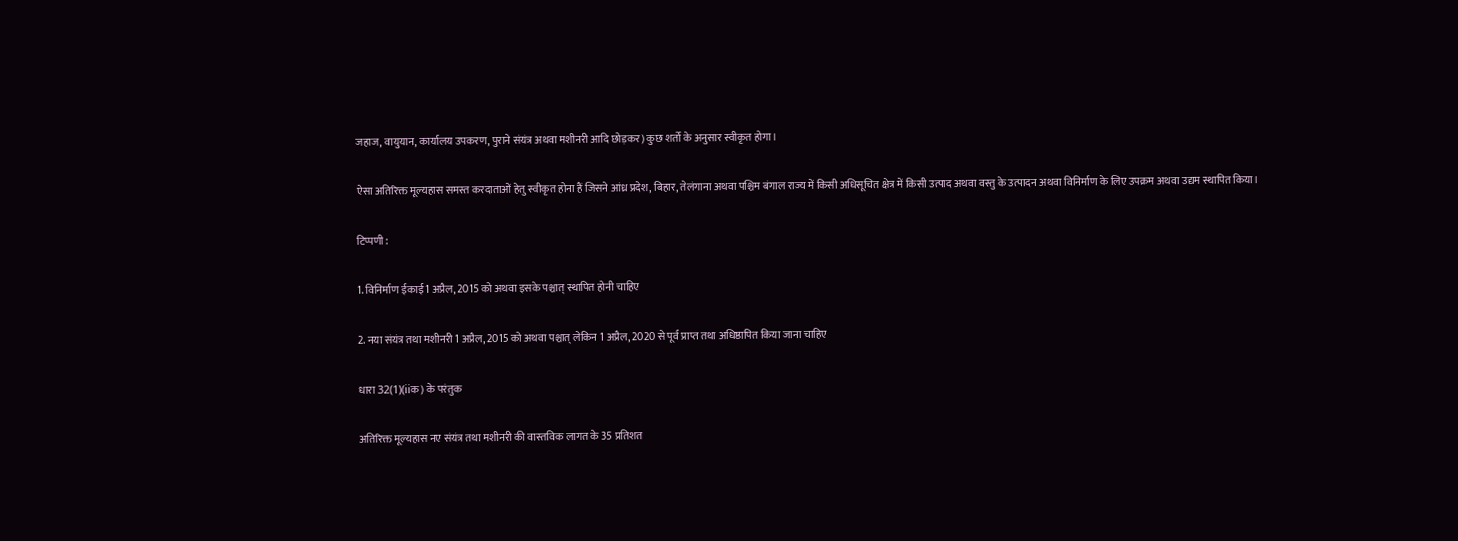जहाज, वायुयान, कार्यालय उपकरण, पुराने संयंत्र अथवा मशीनरी आदि छोड़कर) कुछ शर्तो के अनुसार स्वीकृत होगा।

ऐसा अतिरिक्त मूल्यहास समस्त करदाताओं हेतु स्वीकृत होना हैं जिसने आंध्र प्रदेश, बिहार, तेलंगाना अथवा पश्चिम बंगाल राज्य में किसी अधिसूचित क्षेत्र में किसी उत्पाद अथवा वस्तु के उत्पादन अथवा विनिर्माण के लिए उपक्रम अथवा उद्यम स्थापित किया।

टिप्पणी :

1. विनिर्माण ईकाई 1 अप्रैल, 2015 को अथवा इसके पश्चात् स्थापित होनी चाहिए

2. नया संयंत्र तथा मशीनरी 1 अप्रैल, 2015 को अथवा पश्चात् लेकिन 1 अप्रैल, 2020 से पूर्व प्राप्त तथा अधिष्ठापित किया जाना चाहिए

धारा 32(1)(iiक) के परंतुक

अतिरिक्त मूल्यहास नए संयंत्र तथा मशीनरी की वास्तविक लागत के 35 प्रतिशत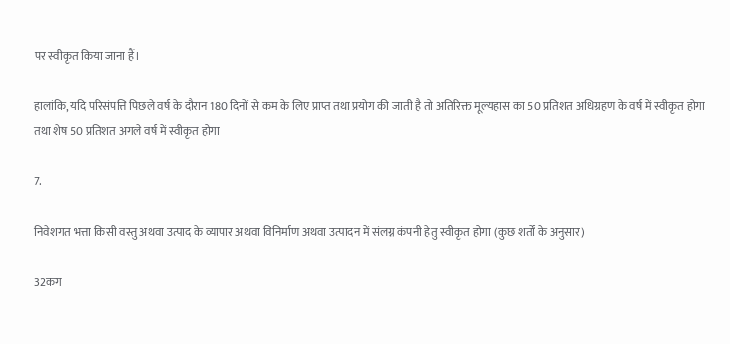पर स्वीकृत किया जाना हैं।

हालांकि, यदि परिसंपत्ति पिछले वर्ष के दौरान 180 दिनों से कम के लिए प्राप्त तथा प्रयोग की जाती है तो अतिरिक्त मूल्यहास का 50 प्रतिशत अधिग्रहण के वर्ष में स्वीकृत होगा तथा शेष 50 प्रतिशत अगले वर्ष में स्वीकृत होगा

7.

निवेशगत भत्ता किसी वस्तु अथवा उत्पाद के व्यापार अथवा विनिर्माण अथवा उत्पादन में संलग्न कंपनी हेतु स्वीकृत होगा (कुछ शर्तों के अनुसार)

32कग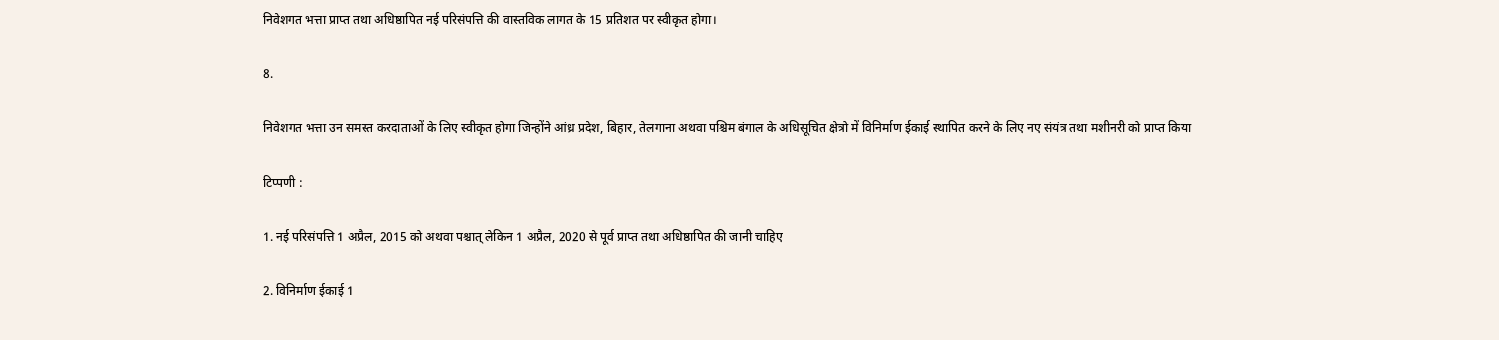निवेशगत भत्ता प्राप्त तथा अधिष्ठापित नई परिसंपत्ति की वास्तविक लागत के 15 प्रतिशत पर स्वीकृत होगा।

8.

निवेशगत भत्ता उन समस्त करदाताओं के लिए स्वीकृत होगा जिन्होंने आंध्र प्रदेश, बिहार, तेलगाना अथवा पश्चिम बंगाल के अधिसूचित क्षेत्रो में विनिर्माण ईकाई स्थापित करने के लिए नए संयंत्र तथा मशीनरी को प्राप्त किया

टिप्पणी :

1. नई परिसंपत्ति 1 अप्रैल, 2015 को अथवा पश्चात् लेकिन 1 अप्रैल, 2020 से पूर्व प्राप्त तथा अधिष्ठापित की जानी चाहिए

2. विनिर्माण ईकाई 1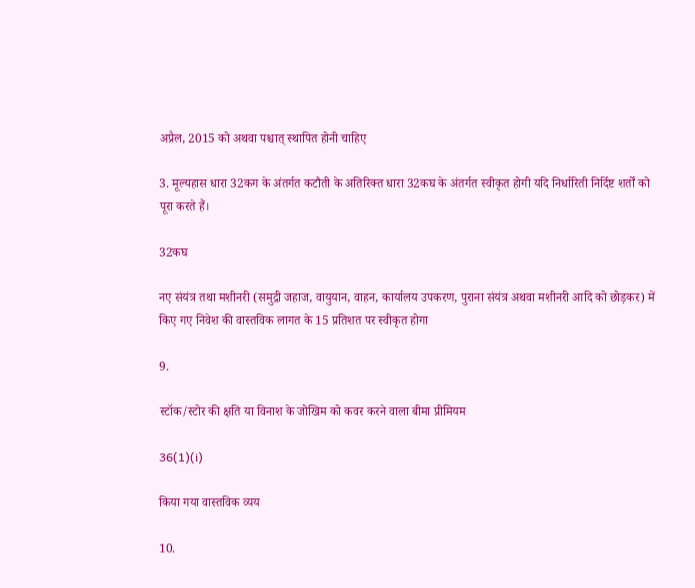अप्रैल, 2015 को अथवा पश्चात् स्थापित होनी चाहिए

3. मूल्यहास धारा 32कग के अंतर्गत कटौती के अतिरिक्त धारा 32कघ के अंतर्गत स्वीकृत होगी यदि निर्धारिती निर्दिष्ट शर्तों को पूरा करते हैं।

32कघ

नए संयंत्र तथा मशीनरी (समुद्री जहाज, वायुयान, वाहन, कार्यालय उपकरण, पुराना संयंत्र अथवा मशीनरी आदि को छोड़कर) में किए गए निवेश की वास्तविक लागत के 15 प्रतिशत पर स्वीकृत होगा

9.

स्टॉक/स्टोर की क्षति या विनाश के जोखिम को कवर करने वाला बीमा प्रीमियम

36(1)(i)

किया गया वास्तविक व्यय

10.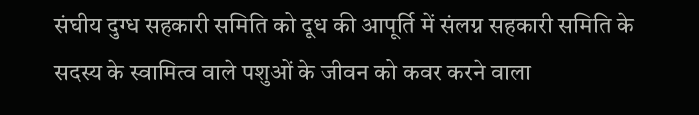संघीय दुग्ध सहकारी समिति को दूध की आपूर्ति में संलग्न सहकारी समिति के सदस्य के स्वामित्व वाले पशुओं के जीवन को कवर करने वाला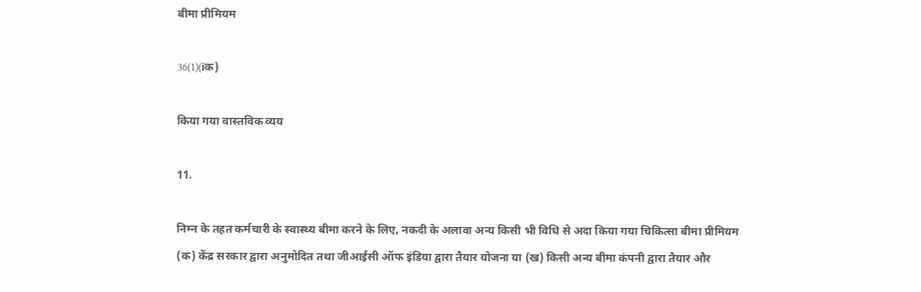बीमा प्रीमियम

36(1)(iक)

किया गया वास्तविक व्यय

11.

निम्न के तहत कर्मचारी के स्वास्थ्य बीमा करने के लिए, नकदी के अलावा अन्य किसी भी विधि से अदा किया गया चिकित्सा बीमा प्रीमियम (क) केंद्र सरकार द्वारा अनुमोदित तथा जीआईसी ऑफ इंडिया द्वारा तैयार योजना या (ख) किसी अन्य बीमा कंपनी द्वारा तैयार और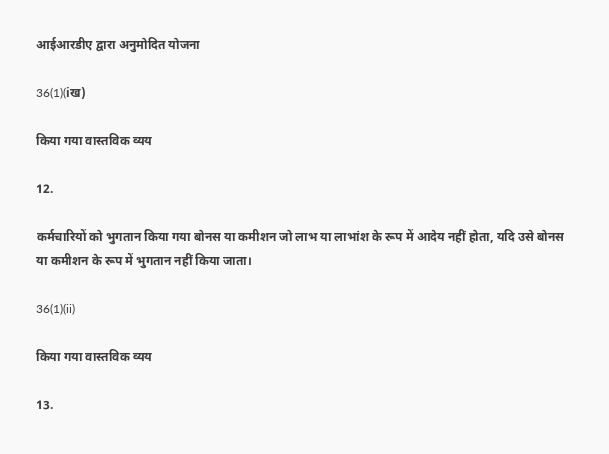आईआरडीए द्वारा अनुमोदित योजना

36(1)(iख)

किया गया वास्तविक व्यय

12.

कर्मचारियों को भुगतान किया गया बोनस या कमीशन जो लाभ या लाभांश के रूप में आदेय नहीं होता, यदि उसे बोनस या कमीशन के रूप में भुगतान नहीं किया जाता।

36(1)(ii)

किया गया वास्तविक व्यय

13.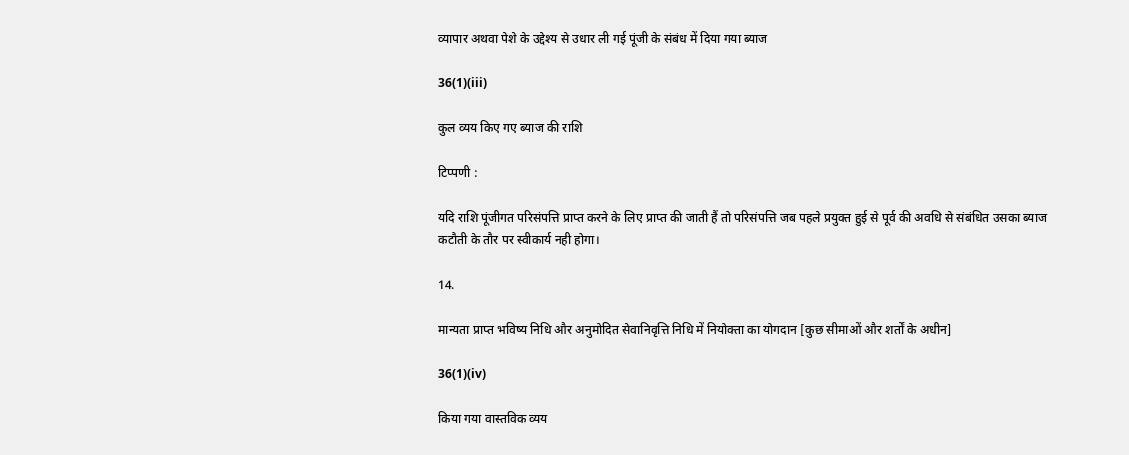व्यापार अथवा पेशे के उद्देश्य से उधार ली गई पूंजी के संबंध में दिया गया ब्याज

36(1)(iii)

कुल व्यय किए गए ब्याज की राशि

टिप्पणी :

यदि राशि पूंजीगत परिसंपत्ति प्राप्त करने के लिए प्राप्त की जाती हैं तो परिसंपत्ति जब पहले प्रयुक्त हुई से पूर्व की अवधि से संबंधित उसका ब्याज कटौती के तौर पर स्वीकार्य नही होगा।

14.

मान्यता प्राप्त भविष्य निधि और अनुमोदित सेवानिवृत्ति निधि में नियोक्ता का योगदान [कुछ सीमाओं और शर्तों के अधीन]

36(1)(iv)

किया गया वास्तविक व्यय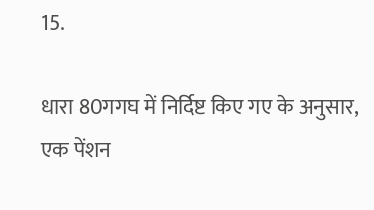15.

धारा 80गगघ में निर्दिष्ट किए गए के अनुसार, एक पेंशन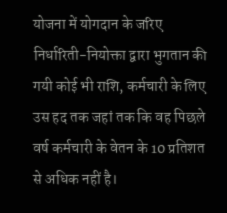योजना में योगदान के जरिए निर्धारिती-नियोक्ता द्वारा भुगतान की गयी कोई भी राशि, कर्मचारी के लिए उस हद तक जहां तक कि वह पिछले वर्ष कर्मचारी के वेतन के 10 प्रतिशत से अधिक नहीं है।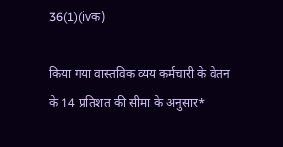36(1)(ivक)

किया गया वास्तविक व्यय कर्मचारी के वेतन के 14 प्रतिशत की सीमा के अनुसार*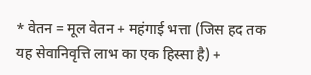* वेतन = मूल वेतन + महंगाई भत्ता (जिस हद तक यह सेवानिवृत्ति लाभ का एक हिस्सा है) +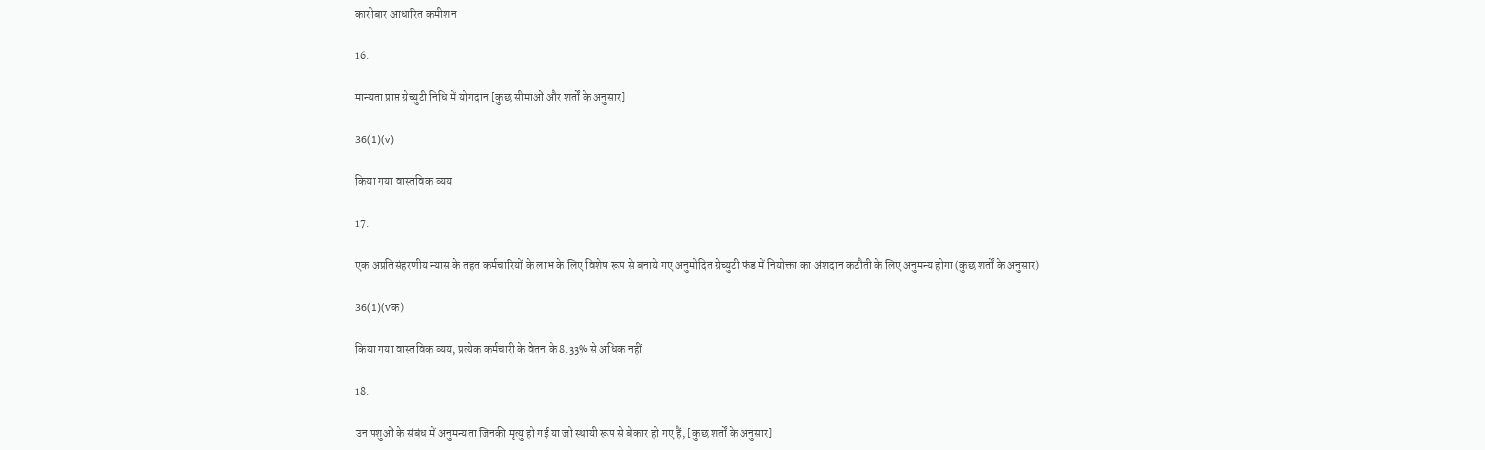कारोबार आधारित कमीशन

16.

मान्यता प्राप्त ग्रेच्युटी निधि में योगदान [कुछ सीमाओं और शर्तों के अनुसार]

36(1)(v)

किया गया वास्तविक व्यय

17.

एक अप्रतिसंहरणीय न्यास के तहत कर्मचारियों के लाभ के लिए विशेष रूप से बनाये गए अनुमोदित ग्रेच्युटी फंड में नियोक्ता का अंशदान कटौती के लिए अनुमन्य होगा (कुछ शर्तों के अनुसार)

36(1)(vक)

किया गया वास्तविक व्यय, प्रत्येक कर्मचारी के वेतन के 8.33% से अधिक नहीं

18.

उन पशुओं के संबंध में अनुमन्यता जिनकी मृत्यु हो गई या जो स्थायी रूप से बेकार हो गए हैं, [कुछ शर्तों के अनुसार]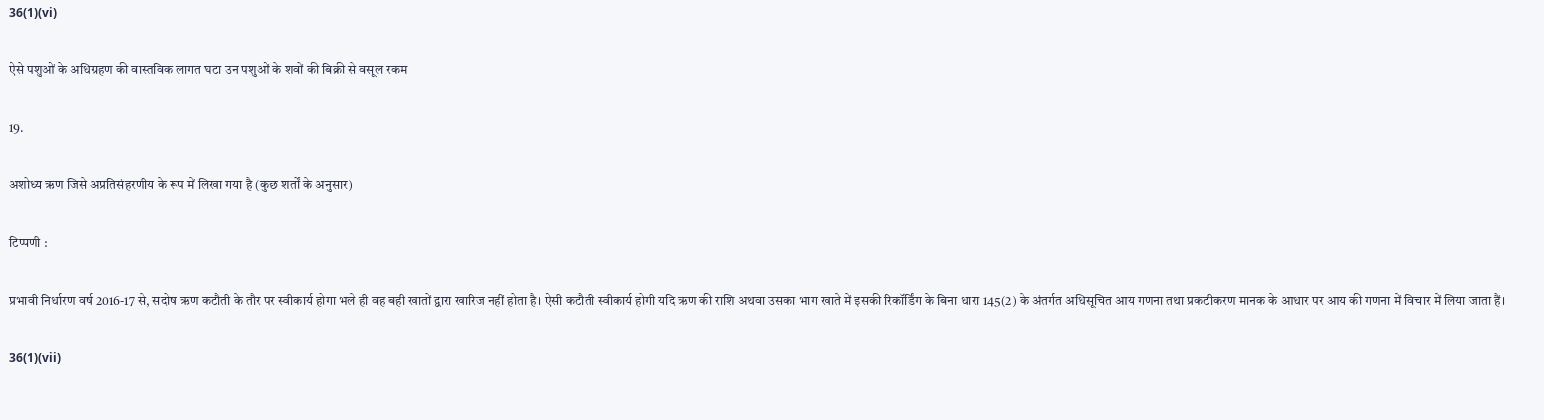36(1)(vi)

ऐसे पशुओं के अधिग्रहण की वास्तविक लागत घटा उन पशुओं के शवों की बिक्री से वसूल रकम

19.

अशोध्य ऋण जिसे अप्रतिसंहरणीय के रूप में लिखा गया है (कुछ शर्तों के अनुसार)

टिप्पणी :

प्रभावी निर्धारण वर्ष 2016-17 से, सदोष ऋण कटौती के तौर पर स्वीकार्य होगा भले ही वह बही खातों द्वारा खारिज नहीं होता है। ऐसी कटौती स्वीकार्य होगी यदि ऋण की राशि अथवा उसका भाग खाते में इसकी रिकॉर्डिंग के बिना धारा 145(2) के अंतर्गत अधिसूचित आय गणना तथा प्रकटीकरण मानक के आधार पर आय की गणना में विचार में लिया जाता हैं।

36(1)(vii)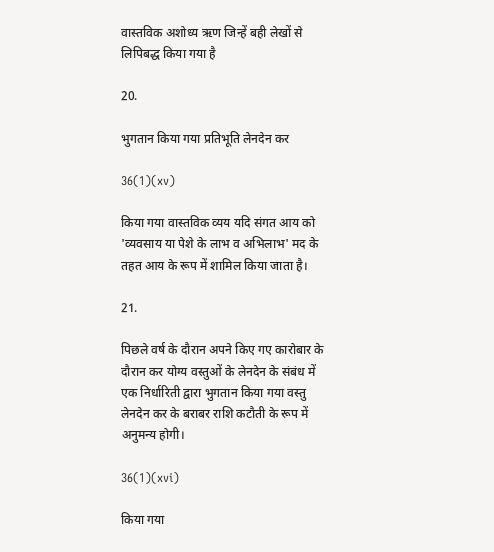वास्तविक अशोध्य ऋण जिन्हें बही लेखों से लिपिबद्ध किया गया है

20.

भुगतान किया गया प्रतिभूति लेनदेन कर

36(1)(xv)

किया गया वास्तविक व्यय यदि संगत आय को 'व्यवसाय या पेशे के लाभ व अभिलाभ' मद के तहत आय के रूप में शामिल किया जाता है।

21.

पिछले वर्ष के दौरान अपने किए गए कारोबार के दौरान कर योग्य वस्तुओं के लेनदेन के संबंध में एक निर्धारिती द्वारा भुगतान किया गया वस्तु लेनदेन कर के बराबर राशि कटौती के रूप में अनुमन्य होगी।

36(1)(xvi)

किया गया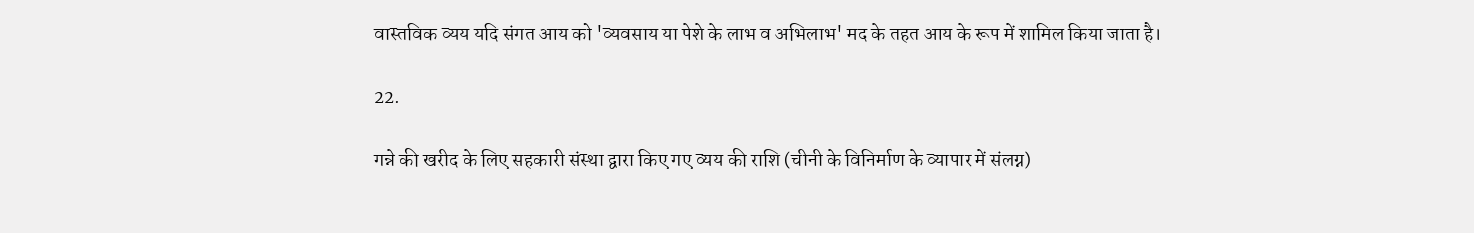वास्तविक व्यय यदि संगत आय को 'व्यवसाय या पेशे के लाभ व अभिलाभ' मद के तहत आय के रूप में शामिल किया जाता है।

22.

गन्ने की खरीद के लिए सहकारी संस्था द्वारा किए गए व्यय की राशि (चीनी के विनिर्माण के व्यापार में संलग्न)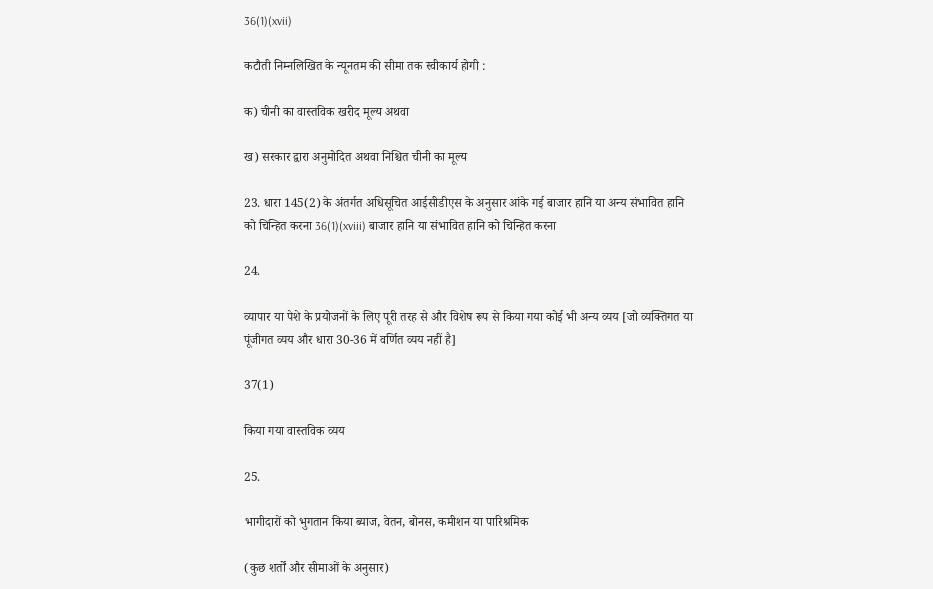36(1)(xvii)

कटौती निम्नलिखित के न्यूनतम की सीमा तक स्वीकार्य होगी :

क) चीनी का वास्तविक खरीद मूल्य अथवा

ख) सरकार द्वारा अनुमोदित अथवा निश्चित चीनी का मूल्य

23. धारा 145(2) के अंतर्गत अधिसूचित आईसीडीएस के अनुसार आंके गई बाजार हानि या अन्य संभावित हानि को चिन्हित करना 36(1)(xviii) बाजार हानि या संभावित हानि को चिन्हित करना

24.

व्यापार या पेशे के प्रयोजनों के लिए पूरी तरह से और विशेष रूप से किया गया कोई भी अन्य व्यय [जो व्यक्तिगत या पूंजीगत व्यय और धारा 30-36 में वर्णित व्यय नहीं है]

37(1)

किया गया वास्तविक व्यय

25.

भागीदारों को भुगतान किया ब्याज, वेतन, बोनस, कमीशन या पारिश्रमिक

(कुछ शर्तों और सीमाओं के अनुसार)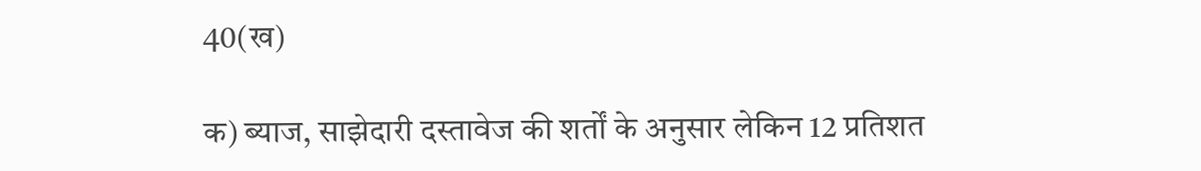40(ख)

क) ब्याज, साझेदारी दस्तावेज की शर्तों के अनुसार लेकिन 12 प्रतिशत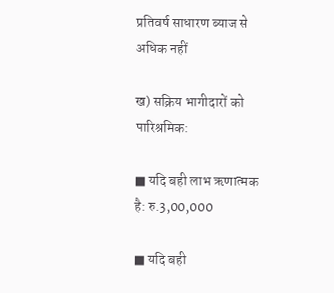प्रतिवर्ष साधारण ब्याज से अधिक नहीं

ख) सक्रिय भागीदारों को पारिश्रमिक:

■ यदि बही लाभ ऋणात्मक है: रु.3,00,000

■ यदि बही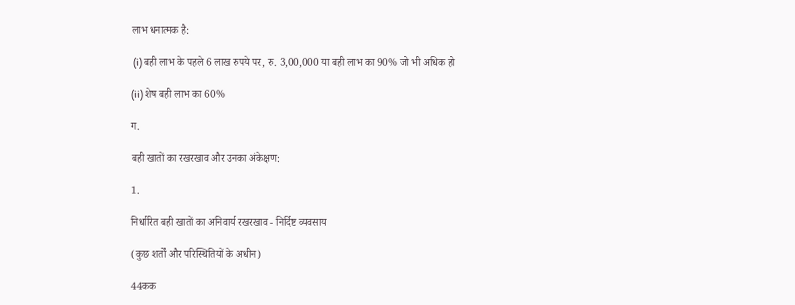लाभ धनात्मक है:

 (i) बही लाभ के पहले 6 लाख रुपये पर, रु. 3,00,000 या बही लाभ का 90% जो भी अधिक हो

(ii) शेष बही लाभ का 60%

ग.

बही खातों का रखरखाव और उनका अंकेक्षण:

1.

निर्धारित बही खातों का अनिवार्य रखरखाव - निर्दिष्ट व्यवसाय

(कुछ शर्तों और परिस्थितियों के अधीन)

44कक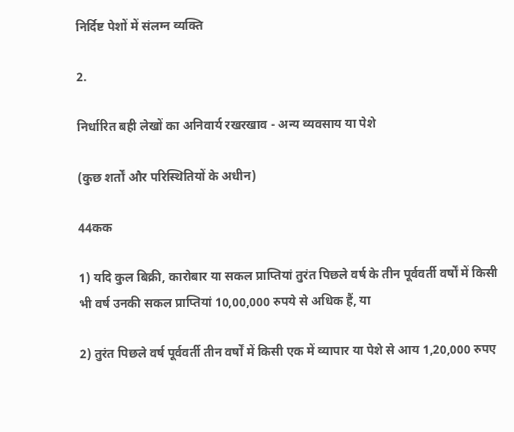निर्दिष्ट पेशों में संलग्न व्यक्ति

2.

निर्धारित बही लेखों का अनिवार्य रखरखाव - अन्य व्यवसाय या पेशे

(कुछ शर्तों और परिस्थितियों के अधीन)

44कक

1) यदि कुल बिक्री, कारोबार या सकल प्राप्तियां तुरंत पिछले वर्ष के तीन पूर्ववर्ती वर्षों में किसी भी वर्ष उनकी सकल प्राप्तियां 10,00,000 रुपये से अधिक हैं, या

2) तुरंत पिछले वर्ष पूर्ववर्ती तीन वर्षों में किसी एक में व्यापार या पेशे से आय 1,20,000 रुपए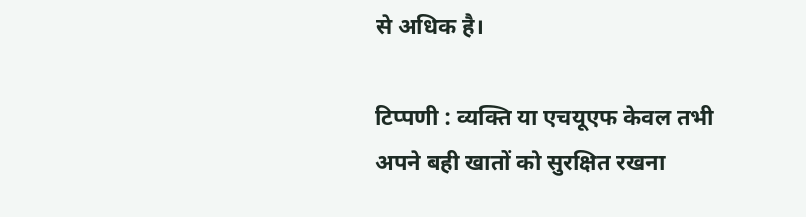से अधिक है।

टिप्पणी : व्यक्ति या एचयूएफ केवल तभी अपने बही खातों को सुरक्षित रखना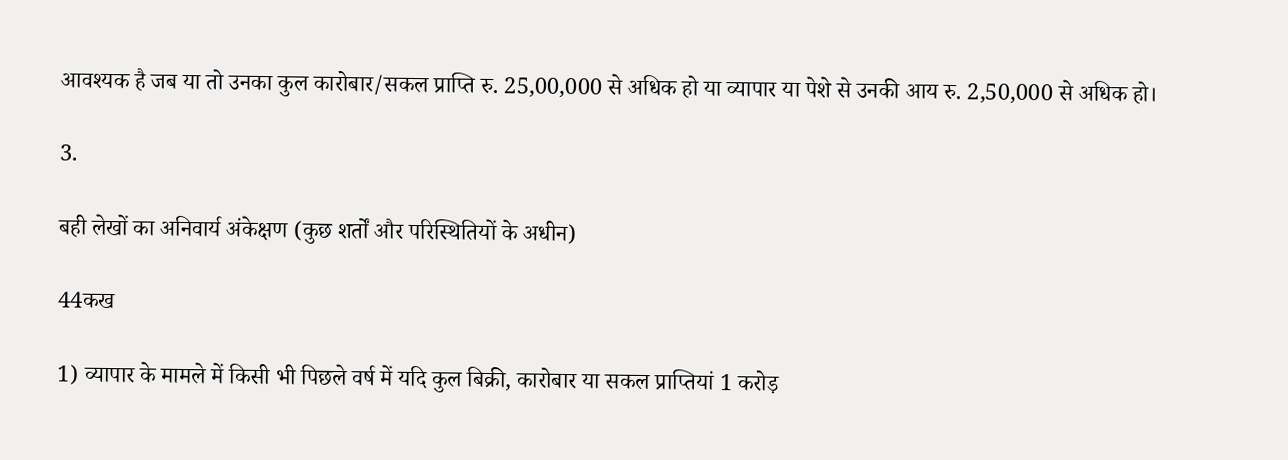आवश्यक है जब या तो उनका कुल कारोबार/सकल प्राप्ति रु. 25,00,000 से अधिक हो या व्यापार या पेशे से उनकी आय रु. 2,50,000 से अधिक हो।

3.

बही लेखों का अनिवार्य अंकेक्षण (कुछ शर्तों और परिस्थितियों के अधीन)

44कख

1) व्यापार के मामले में किसी भी पिछले वर्ष में यदि कुल बिक्री, कारोबार या सकल प्राप्तियां 1 करोड़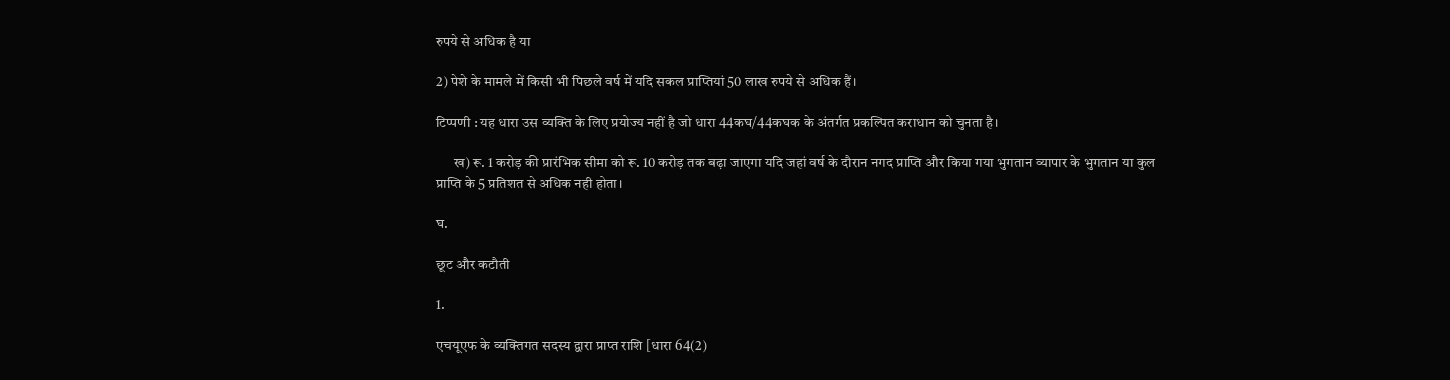रुपये से अधिक है या

2) पेशे के मामले में किसी भी पिछले वर्ष में यदि सकल प्राप्तियां 50 लाख रुपये से अधिक हैं।

टिप्पणी : यह धारा उस व्यक्ति के लिए प्रयोज्य नहीं है जो धारा 44कघ/44कघक के अंतर्गत प्रकल्पित कराधान को चुनता है।

      ख) रू. 1 करोड़ की प्रारंभिक सीमा को रू. 10 करोड़ तक बढ़ा जाएगा यदि जहां वर्ष के दौरान नगद प्राप्ति और किया गया भुगतान व्यापार के भुगतान या कुल प्राप्ति के 5 प्रतिशत से अधिक नही होता।

घ.

छूट और कटौती

1.

एचयूएफ के व्यक्तिगत सदस्य द्वारा प्राप्त राशि [धारा 64(2)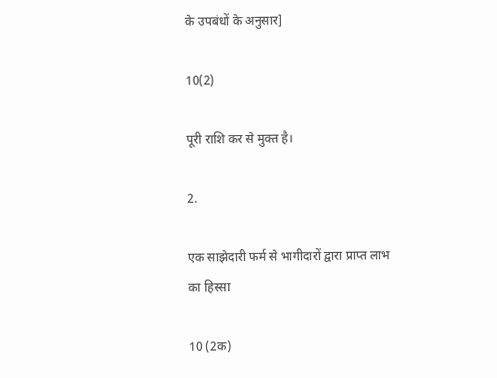के उपबंधों के अनुसार]

10(2)

पूरी राशि कर से मुक्त है।

2.

एक साझेदारी फर्म से भागीदारों द्वारा प्राप्त लाभ का हिस्सा

10 (2क)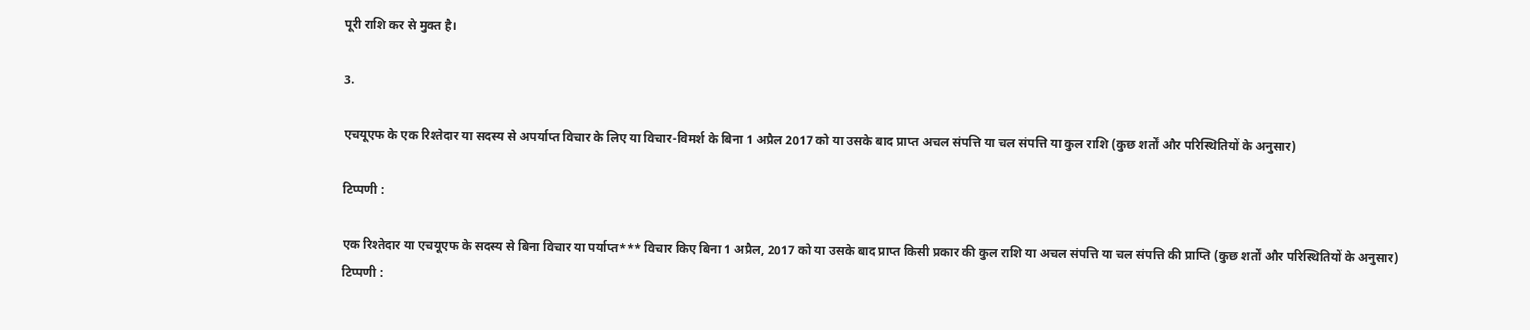पूरी राशि कर से मुक्त है।

3.

एचयूएफ के एक रिश्तेदार या सदस्य से अपर्याप्त विचार के लिए या विचार-विमर्श के बिना 1 अप्रैल 2017 को या उसके बाद प्राप्त अचल संपत्ति या चल संपत्ति या कुल राशि (कुछ शर्तों और परिस्थितियों के अनुसार)

टिप्पणी :

एक रिश्तेदार या एचयूएफ के सदस्य से बिना विचार या पर्याप्त*** विचार किए बिना 1 अप्रैल, 2017 को या उसके बाद प्राप्त किसी प्रकार की कुल राशि या अचल संपत्ति या चल संपत्ति की प्राप्ति (कुछ शर्तों और परिस्थितियों के अनुसार) टिप्पणी :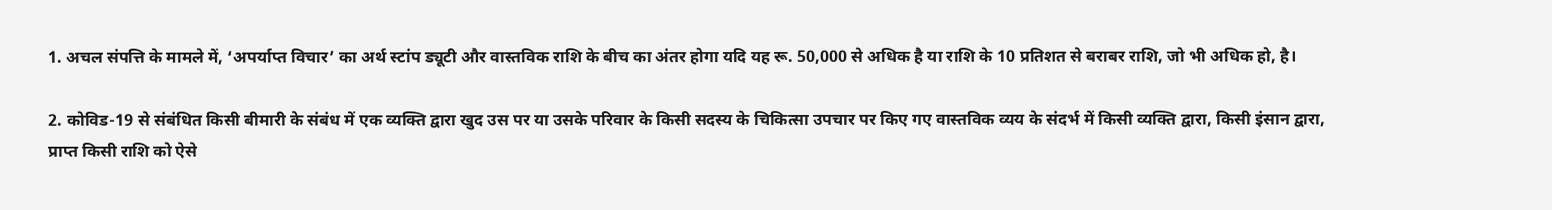1. अचल संपत्ति के मामले में, ‘अपर्याप्त विचार’ का अर्थ स्टांप ड्यूटी और वास्तविक राशि के बीच का अंतर होगा यदि यह रू. 50,000 से अधिक है या राशि के 10 प्रतिशत से बराबर राशि, जो भी अधिक हो, है।

2. कोविड-19 से संबंधित किसी बीमारी के संबंध में एक व्यक्ति द्वारा खुद उस पर या उसके परिवार के किसी सदस्य के चिकित्सा उपचार पर किए गए वास्तविक व्यय के संदर्भ में किसी व्यक्ति द्वारा, किसी इंसान द्वारा, प्राप्त किसी राशि को ऐसे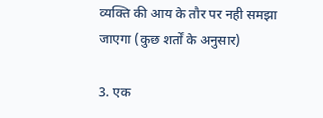व्यक्ति की आय के तौर पर नही समझा जाएगा (कुछ शर्तों के अनुसार)

3. एक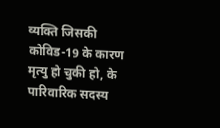व्यक्ति जिसकी कोविड-19 के कारण मृत्यु हो चुकी हो, के पारिवारिक सदस्य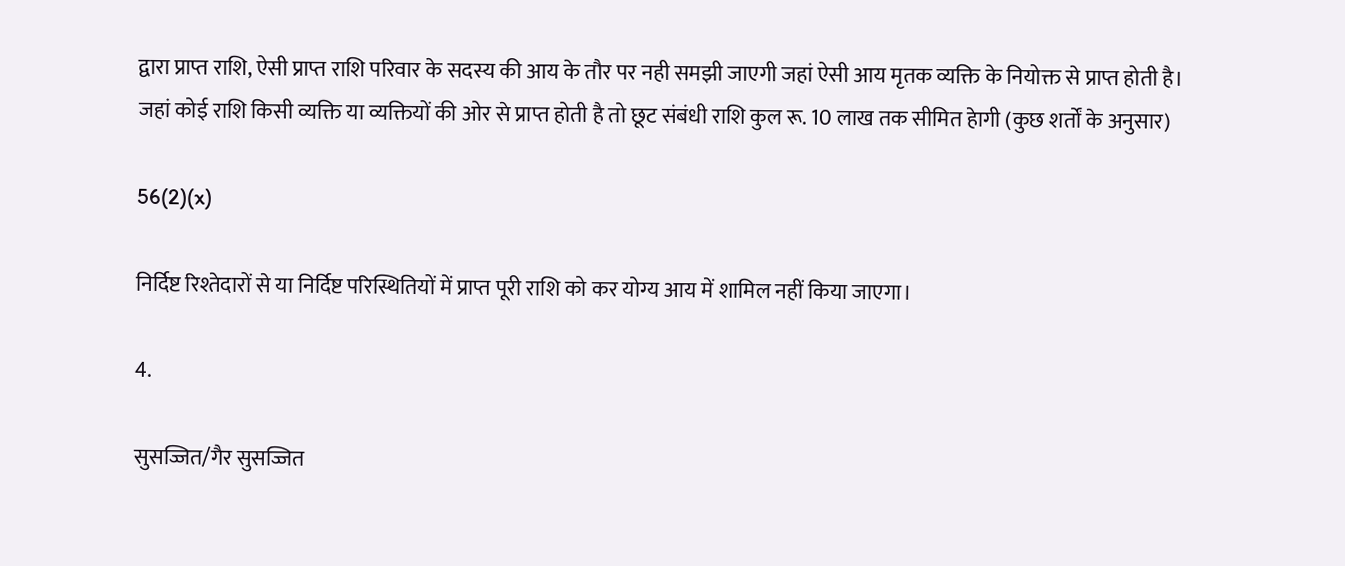द्वारा प्राप्त राशि, ऐसी प्राप्त राशि परिवार के सदस्य की आय के तौर पर नही समझी जाएगी जहां ऐसी आय मृतक व्यक्ति के नियोक्त से प्राप्त होती है। जहां कोई राशि किसी व्यक्ति या व्यक्तियों की ओर से प्राप्त होती है तो छूट संबंधी राशि कुल रू. 10 लाख तक सीमित हेागी (कुछ शर्तों के अनुसार)

56(2)(x)

निर्दिष्ट रिश्तेदारों से या निर्दिष्ट परिस्थितियों में प्राप्त पूरी राशि को कर योग्य आय में शामिल नहीं किया जाएगा।

4.

सुसज्जित/गैर सुसज्जित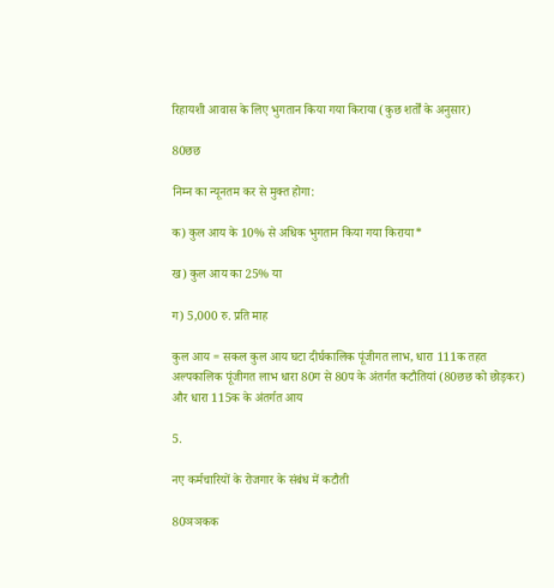रिहायशी आवास के लिए भुगतान किया गया किराया (कुछ शर्तों के अनुसार)

80छछ

निम्न का न्यूनतम कर से मुक्त होगा:

क) कुल आय के 10% से अधिक भुगतान किया गया किराया*

ख) कुल आय का 25% या

ग) 5,000 रु. प्रति माह

कुल आय = सकल कुल आय घटा दीर्घकालिक पूंजीगत लाभ, धारा 111क तहत अल्पकालिक पूंजीगत लाभ धारा 80ग से 80प के अंतर्गत कटौतियां (80छछ को छोड़कर) और धारा 115क के अंतर्गत आय

5.

नए कर्मचारियों के रोजगार के संबंध में कटौती

80ञञकक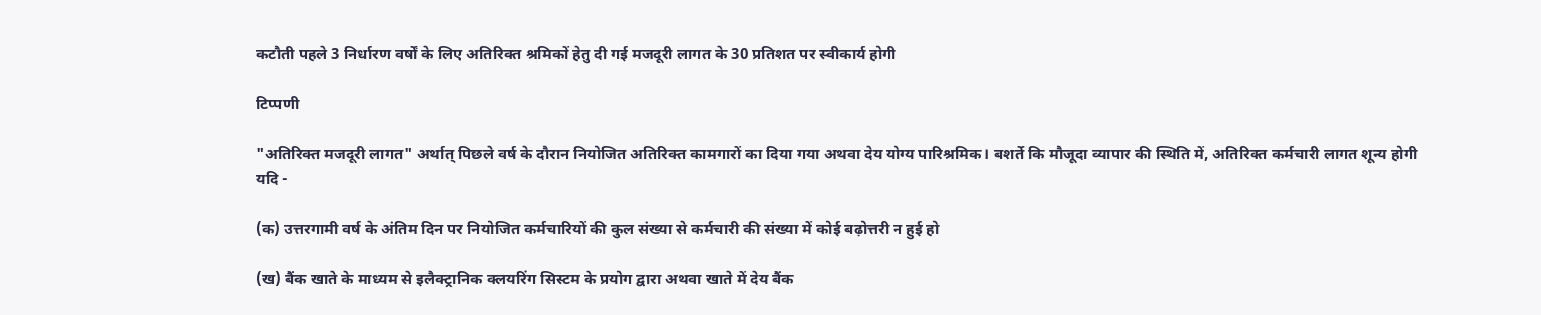कटौती पहले 3 निर्धारण वर्षों के लिए अतिरिक्त श्रमिकों हेतु दी गई मजदूरी लागत के 30 प्रतिशत पर स्वीकार्य होगी

टिप्पणी

"अतिरिक्त मजदूरी लागत" अर्थात् पिछले वर्ष के दौरान नियोजित अतिरिक्त कामगारों का दिया गया अथवा देय योग्य पारिश्रमिक। बशर्ते कि मौजूदा व्यापार की स्थिति में, अतिरिक्त कर्मचारी लागत शून्य होगी यदि -

(क) उत्तरगामी वर्ष के अंतिम दिन पर नियोजित कर्मचारियों की कुल संख्या से कर्मचारी की संख्या में कोई बढ़ोत्तरी न हुई हो

(ख) बैंक खाते के माध्यम से इलैक्ट्रानिक क्लयरिंग सिस्टम के प्रयोग द्वारा अथवा खाते में देय बैंक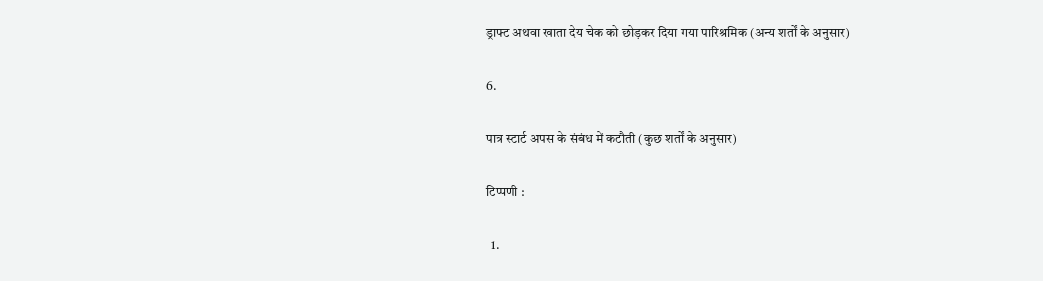ड्राफ्ट अथवा खाता देय चेक को छोड़कर दिया गया पारिश्रमिक (अन्य शर्तों के अनुसार)

6.

पात्र स्टार्ट अपस के संबंध में कटौती (कुछ शर्तों के अनुसार)

टिप्पणी :

  1.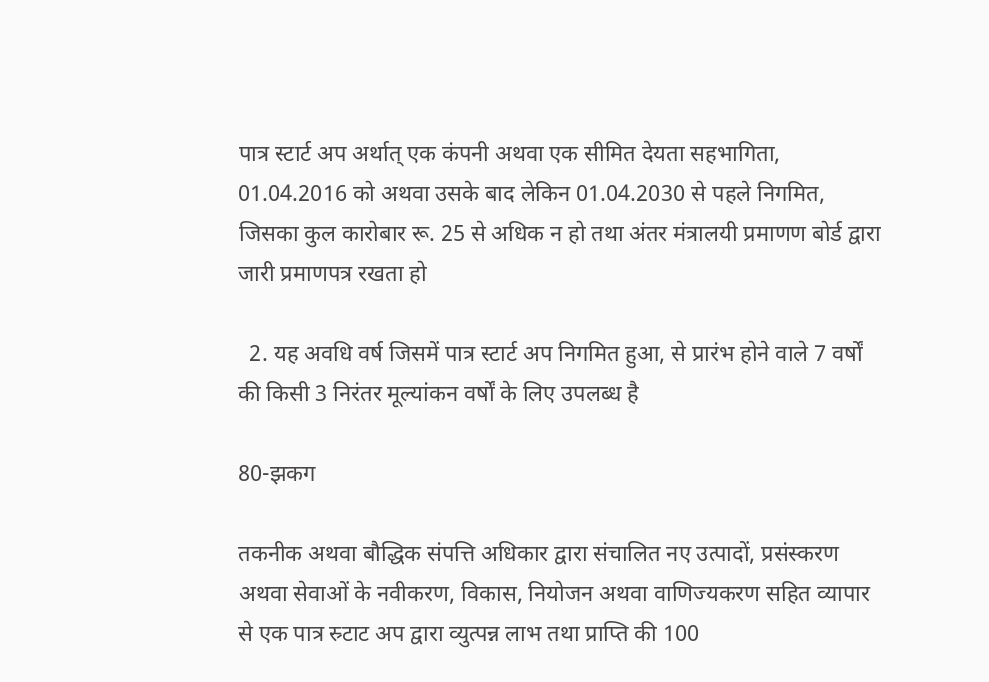पात्र स्टार्ट अप अर्थात् एक कंपनी अथवा एक सीमित देयता सहभागिता, 01.04.2016 को अथवा उसके बाद लेकिन 01.04.2030 से पहले निगमित, जिसका कुल कारोबार रू. 25 से अधिक न हो तथा अंतर मंत्रालयी प्रमाणण बोर्ड द्वारा जारी प्रमाणपत्र रखता हो

  2. यह अवधि वर्ष जिसमें पात्र स्टार्ट अप निगमित हुआ, से प्रारंभ होने वाले 7 वर्षों की किसी 3 निरंतर मूल्यांकन वर्षों के लिए उपलब्ध है

80-झकग

तकनीक अथवा बौद्धिक संपत्ति अधिकार द्वारा संचालित नए उत्पादों, प्रसंस्करण अथवा सेवाओं के नवीकरण, विकास, नियोजन अथवा वाणिज्यकरण सहित व्यापार से एक पात्र स्र्टाट अप द्वारा व्युत्पन्न लाभ तथा प्राप्ति की 100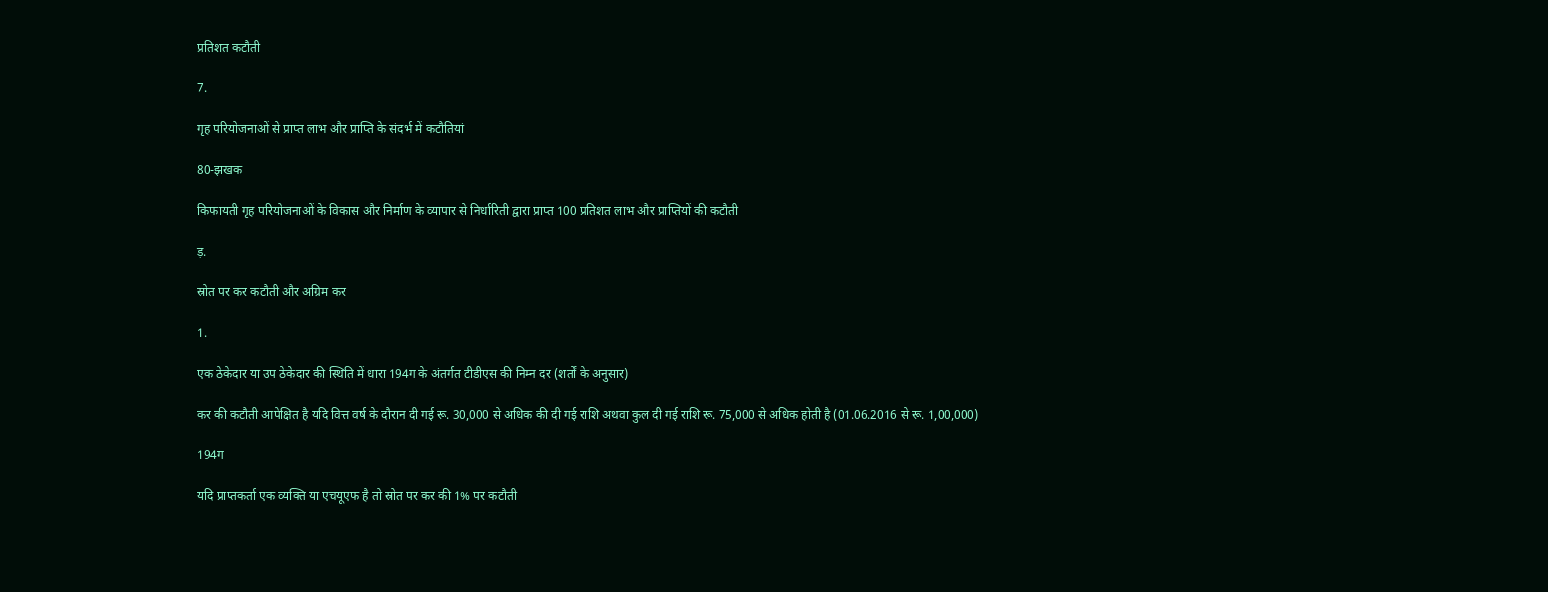प्रतिशत कटौती

7.

गृह परियोजनाओं से प्राप्त लाभ और प्राप्ति के संदर्भ में कटौतियां

80-झखक

किफायती गृह परियोजनाओं के विकास और निर्माण के व्यापार से निर्धारिती द्वारा प्राप्त 100 प्रतिशत लाभ और प्राप्तियों की कटौती

ड़.

स्रोत पर कर कटौती और अग्रिम कर

1.

एक ठेकेदार या उप ठेकेदार की स्थिति में धारा 194ग के अंतर्गत टीडीएस की निम्न दर (शर्तों के अनुसार)

कर की कटौती आपेक्षित है यदि वित्त वर्ष के दौरान दी गई रू. 30,000 से अधिक की दी गई राशि अथवा कुल दी गई राशि रू. 75,000 से अधिक होती है (01.06.2016 से रू. 1,00,000)

194ग

यदि प्राप्तकर्ता एक व्यक्ति या एचयूएफ है तो स्रोत पर कर की 1% पर कटौती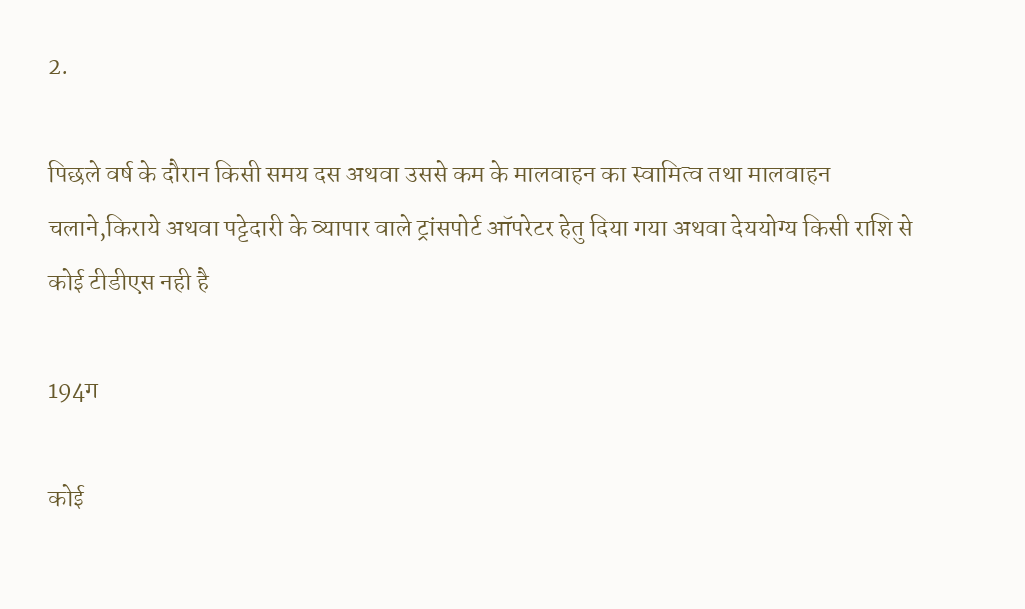2.

पिछले वर्ष के दौरान किसी समय दस अथवा उससे कम के मालवाहन का स्वामित्व तथा मालवाहन चलाने,किराये अथवा पट्टेदारी के व्यापार वाले ट्रांसपोर्ट ऑपरेटर हेतु दिया गया अथवा देययोग्य किसी राशि से कोई टीडीएस नही है

194ग

कोई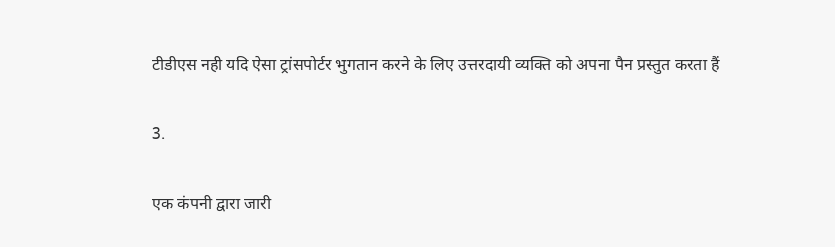टीडीएस नही यदि ऐसा ट्रांसपोर्टर भुगतान करने के लिए उत्तरदायी व्यक्ति को अपना पैन प्रस्तुत करता हैं

3.

एक कंपनी द्वारा जारी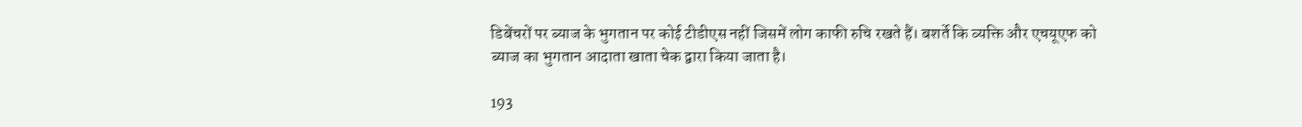डिबेंचरों पर ब्याज के भुगतान पर कोई टीडीएस नहीं जिसमें लोग काफी रुचि रखते हैं। बशर्ते कि व्यक्ति और एचयूएफ को ब्याज का भुगतान आदाता खाता चेक द्वारा किया जाता है।

193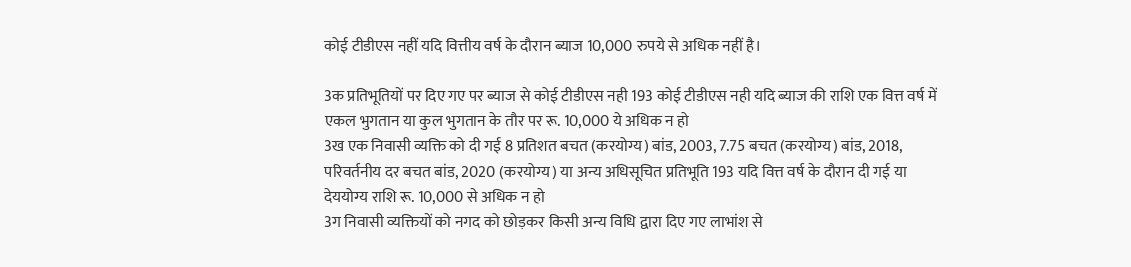कोई टीडीएस नहीं यदि वित्तीय वर्ष के दौरान ब्याज 10,000 रुपये से अधिक नहीं है।

3क प्रतिभूतियों पर दिए गए पर ब्याज से कोई टीडीएस नही 193 कोई टीडीएस नही यदि ब्याज की राशि एक वित्त वर्ष में एकल भुगतान या कुल भुगतान के तौर पर रू. 10,000 ये अधिक न हो
3ख एक निवासी व्यक्ति को दी गई 8 प्रतिशत बचत (करयोग्य) बांड, 2003, 7.75 बचत (करयोग्य) बांड, 2018, परिवर्तनीय दर बचत बांड, 2020 (करयोग्य) या अन्य अधिसूचित प्रतिभूति 193 यदि वित्त वर्ष के दौरान दी गई या देययोग्य राशि रू. 10,000 से अधिक न हो
3ग निवासी व्यक्तियों को नगद को छोड़कर किसी अन्य विधि द्वारा दिए गए लाभांश से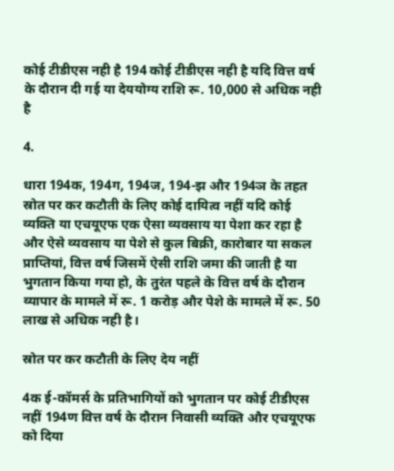कोई टीडीएस नही है 194 कोई टीडीएस नही है यदि वित्त वर्ष के दौरान दी गई या देययोग्य राशि रू. 10,000 से अधिक नही है

4.

धारा 194क, 194ग, 194ज, 194-झ और 194ञ के तहत स्रोत पर कर कटौती के लिए कोई दायित्व नहीं यदि कोई व्यक्ति या एचयूएफ एक ऐसा व्यवसाय या पेशा कर रहा है और ऐसे व्यवसाय या पेशे से कुल बिक्री, कारोबार या सकल प्राप्तियां, वित्त वर्ष जिसमें ऐसी राशि जमा की जाती है या भुगतान किया गया हो, के तुरंत पहले के वित्त वर्ष के दौरान व्यापार के मामले में रू. 1 करोड़ और पेशे के मामले में रू. 50 लाख से अधिक नही है।

स्रोत पर कर कटौती के लिए देय नहीं

4क ई-कॉमर्स के प्रतिभागियों को भुगतान पर कोई टीडीएस नहीं 194ण वित्त वर्ष के दौरान निवासी व्यक्ति और एचयूएफ को दिया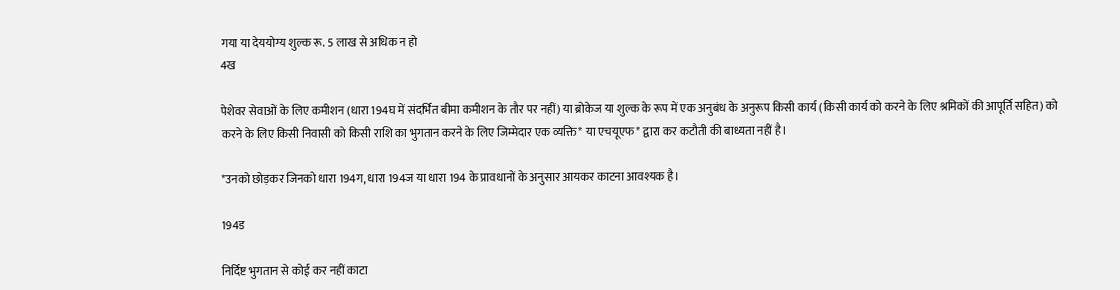गया या देययोग्य शुल्क रू. 5 लाख से अधिक न हो
4ख

पेशेवर सेवाओं के लिए कमीशन (धारा 194घ में संदर्भित बीमा कमीशन के तौर पर नहीं) या ब्रोकेज या शुल्क के रूप में एक अनुबंध के अनुरूप किसी कार्य (किसी कार्य को करने के लिए श्रमिकों की आपूर्ति सहित) को करने के लिए किसी निवासी को किसी राशि का भुगतान करने के लिए जिम्मेदार एक व्यक्ति* या एचयूएफ* द्वारा कर कटौती की बाध्यता नहीं है।

*उनको छोड़कर जिनको धारा 194ग, धारा 194ज या धारा 194 के प्रावधानों के अनुसार आयकर काटना आवश्यक है।

194ड

निर्दिष्ट भुगतान से कोई कर नहीं काटा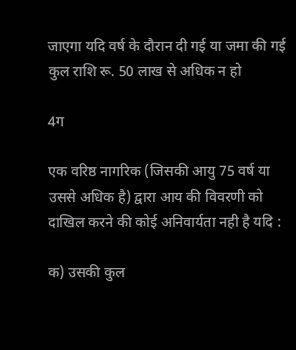जाएगा यदि वर्ष के दौरान दी गई या जमा की गई कुल राशि रू. 50 लाख से अधिक न हो

4ग

एक वरिष्ठ नागरिक (जिसकी आयु 75 वर्ष या उससे अधिक है) द्वारा आय की विवरणी को दाखिल करने की कोई अनिवार्यता नही है यदि :

क) उसकी कुल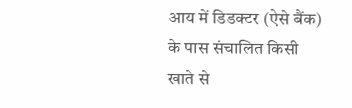आय में डिडक्टर (ऐसे बैंक) के पास संचालित किसी खाते से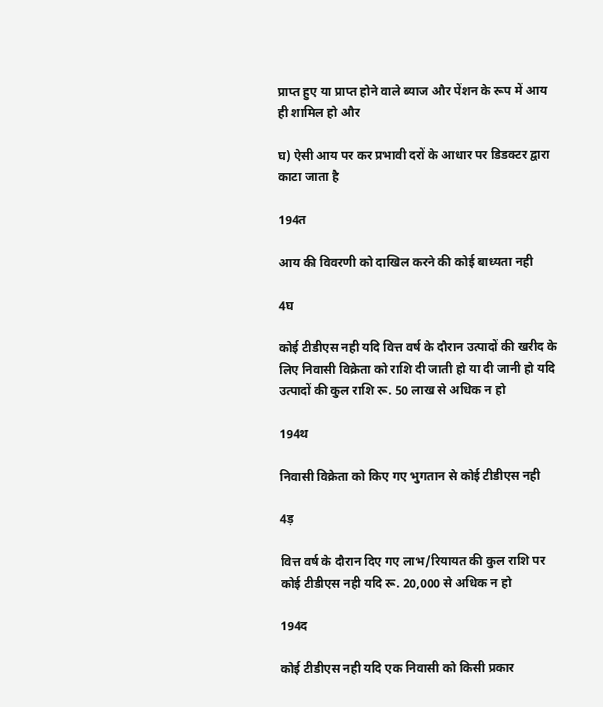प्राप्त हुए या प्राप्त होने वाले ब्याज और पेंशन के रूप में आय ही शामिल हो और

घ) ऐसी आय पर कर प्रभावी दरों के आधार पर डिडक्टर द्वारा काटा जाता है

194त

आय की विवरणी को दाखिल करने की कोई बाध्यता नही

4घ

कोई टीडीएस नही यदि वित्त वर्ष के दौरान उत्पादों की खरीद के लिए निवासी विक्रेता को राशि दी जाती हो या दी जानी हो यदि उत्पादों की कुल राशि रू. 50 लाख से अधिक न हो

194थ

निवासी विक्रेता को किए गए भुगतान से कोई टीडीएस नही

4ड़

वित्त वर्ष के दौरान दिए गए लाभ/रियायत की कुल राशि पर कोई टीडीएस नही यदि रू. 20,000 से अधिक न हो

194द

कोई टीडीएस नही यदि एक निवासी को किसी प्रकार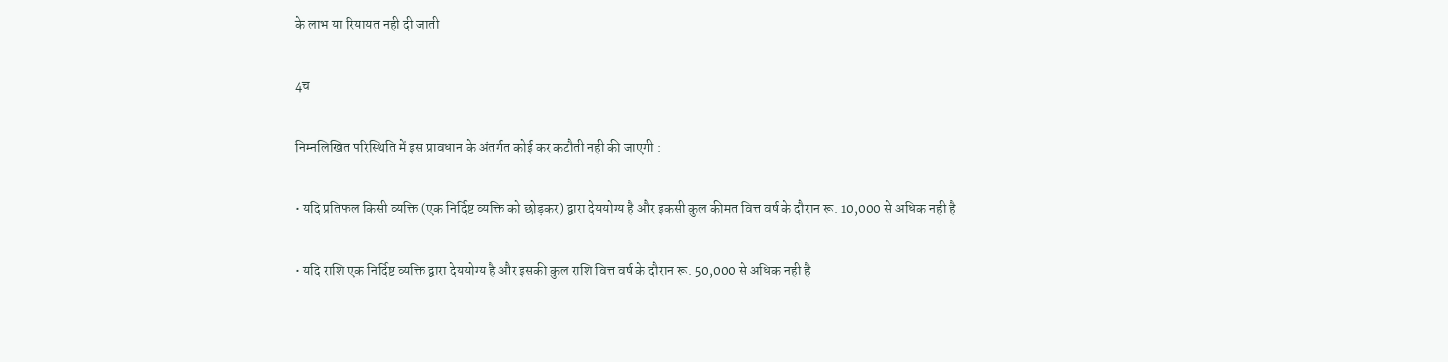के लाभ या रियायत नही दी जाती

4च

निम्नलिखित परिस्थिति में इस प्रावधान के अंतर्गत कोई कर कटौती नही की जाएगी :

• यदि प्रतिफल किसी व्यक्ति (एक निर्दिष्ट व्यक्ति को छोड़कर) द्वारा देययोग्य है और इकसी कुल कीमत वित्त वर्ष के दौरान रू. 10,000 से अधिक नही है

• यदि राशि एक निर्दिष्ट व्यक्ति द्वारा देययोग्य है और इसकी कुल राशि वित्त वर्ष के दौरान रू. 50,000 से अधिक नही है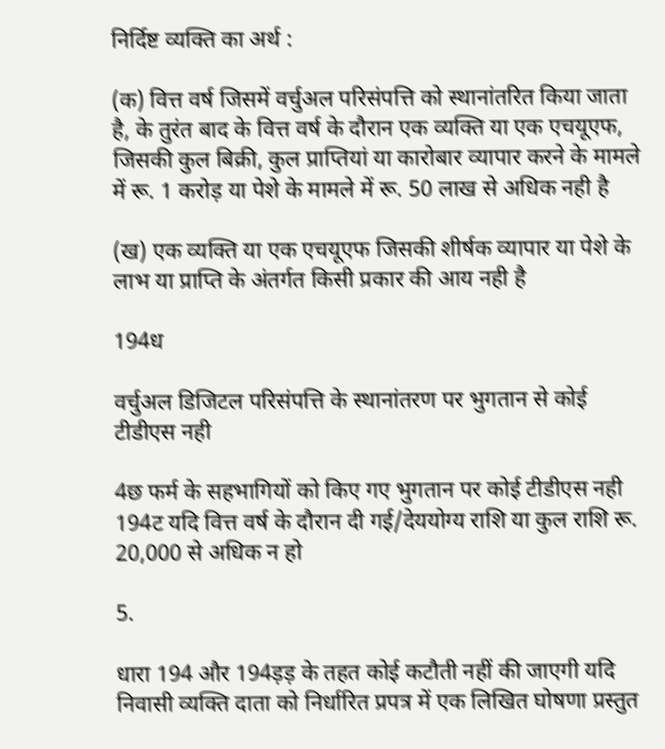निर्दिष्ट व्यक्ति का अर्थ :

(क) वित्त वर्ष जिसमें वर्चुअल परिसंपत्ति को स्थानांतरित किया जाता है, के तुरंत बाद के वित्त वर्ष के दौरान एक व्यक्ति या एक एचयूएफ, जिसकी कुल बिक्री, कुल प्राप्तियां या कारोबार व्यापार करने के मामले में रू. 1 करोड़ या पेशे के मामले में रू. 50 लाख से अधिक नही है

(ख) एक व्यक्ति या एक एचयूएफ जिसकी शीर्षक व्यापार या पेशे के लाभ या प्राप्ति के अंतर्गत किसी प्रकार की आय नही है

194ध

वर्चुअल डिजिटल परिसंपत्ति के स्थानांतरण पर भुगतान से कोई टीडीएस नही

4छ फर्म के सहभागियों को किए गए भुगतान पर कोई टीडीएस नही 194ट यदि वित्त वर्ष के दौरान दी गई/देययोग्य राशि या कुल राशि रू. 20,000 से अधिक न हो

5.

धारा 194 और 194ड़ड़ के तहत कोई कटौती नहीं की जाएगी यदि निवासी व्यक्ति दाता को निर्धारित प्रपत्र में एक लिखित घोषणा प्रस्तुत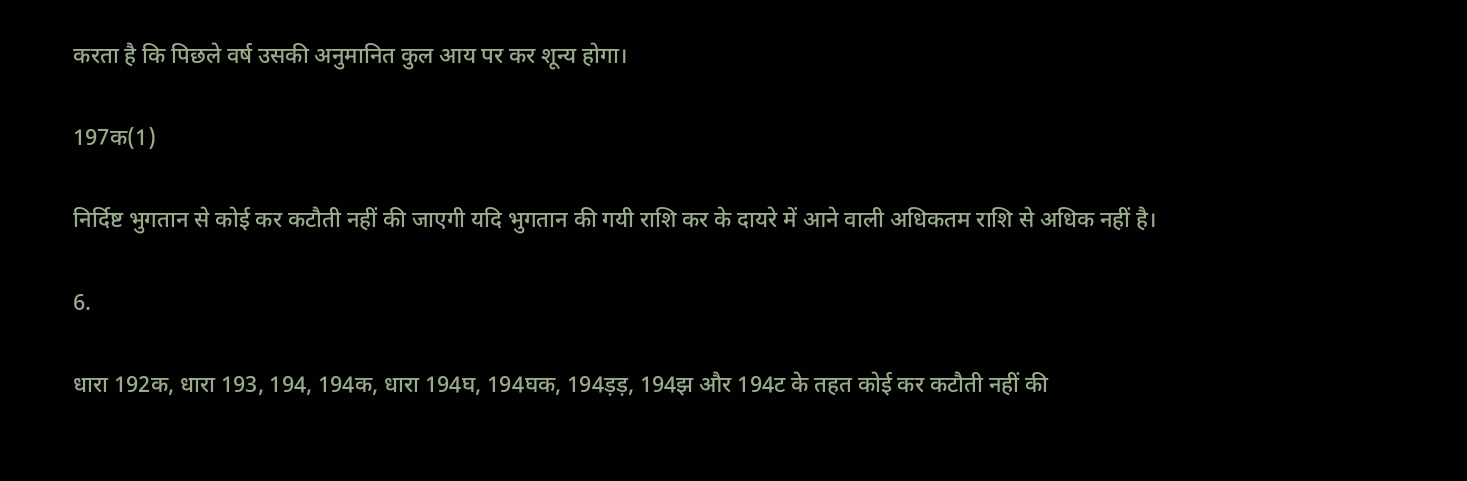करता है कि पिछले वर्ष उसकी अनुमानित कुल आय पर कर शून्य होगा।

197क(1)

निर्दिष्ट भुगतान से कोई कर कटौती नहीं की जाएगी यदि भुगतान की गयी राशि कर के दायरे में आने वाली अधिकतम राशि से अधिक नहीं है।

6.

धारा 192क, धारा 193, 194, 194क, धारा 194घ, 194घक, 194ड़ड़, 194झ और 194ट के तहत कोई कर कटौती नहीं की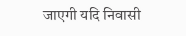जाएगी यदि निवासी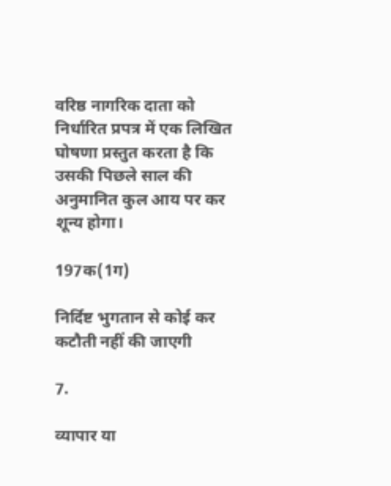वरिष्ठ नागरिक दाता को निर्धारित प्रपत्र में एक लिखित घोषणा प्रस्तुत करता है कि उसकी पिछले साल की अनुमानित कुल आय पर कर शून्य होगा।

197क(1ग)

निर्दिष्ट भुगतान से कोई कर कटौती नहीं की जाएगी

7.

व्यापार या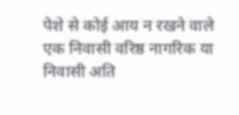पेशे से कोई आय न रखने वाले एक निवासी वरिष्ठ नागरिक या निवासी अति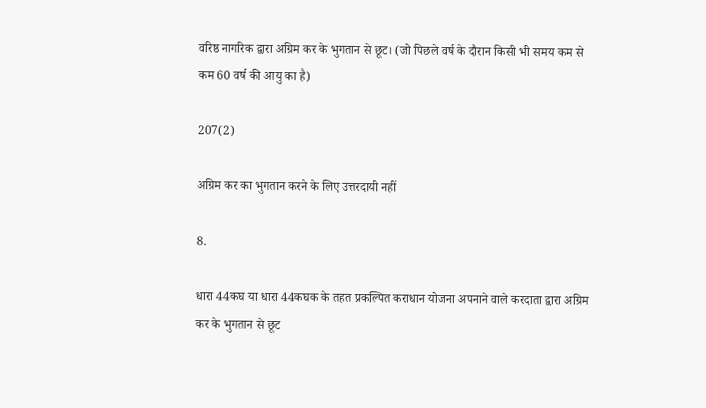वरिष्ठ नागरिक द्वारा अग्रिम कर के भुगतान से छूट। (जो पिछले वर्ष के दौरान किसी भी समय कम से कम 60 वर्ष की आयु का है)

207(2)

अग्रिम कर का भुगतान करने के लिए उत्तरदायी नहीं

8.

धारा 44कघ या धारा 44कघक के तहत प्रकल्पित कराधान योजना अपनाने वाले करदाता द्वारा अग्रिम कर के भुगतान से छूट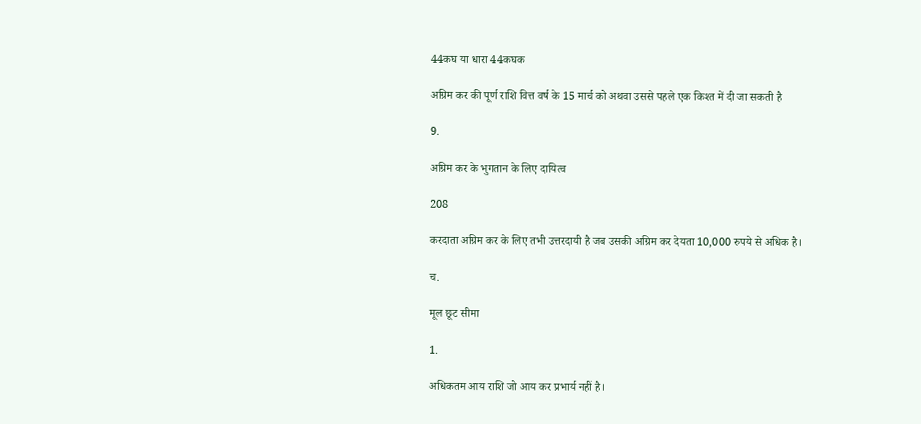44कघ या धारा 44कघक

अग्रिम कर की पूर्ण राशि वित्त वर्ष के 15 मार्च को अथवा उससे पहले एक किश्त में दी जा सकती है

9.

अग्रिम कर के भुगतान के लिए दायित्व

208

करदाता अग्रिम कर के लिए तभी उत्तरदायी है जब उसकी अग्रिम कर देयता 10,000 रुपये से अधिक है।

च.

मूल छूट सीमा

1.

अधिकतम आय राशि जो आय कर प्रभार्य नहीं है।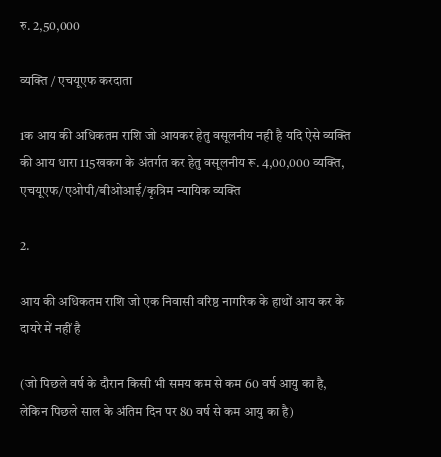रु. 2,50,000

व्यक्ति / एचयूएफ करदाता

1क आय की अधिकतम राशि जो आयकर हेतु वसूलनीय नही है यदि ऐसे व्यक्ति की आय धारा 115खकग के अंतर्गत कर हेतु वसूलनीय रू. 4,00,000 व्यक्ति, एचयूएफ/एओपी/बीओआई/कृत्रिम न्यायिक व्यक्ति

2.

आय की अधिकतम राशि जो एक निवासी वरिष्ठ नागरिक के हाथों आय कर के दायरे में नहीं है

(जो पिछले वर्ष के दौरान किसी भी समय कम से कम 60 वर्ष आयु का है, लेकिन पिछले साल के अंतिम दिन पर 80 वर्ष से कम आयु का है)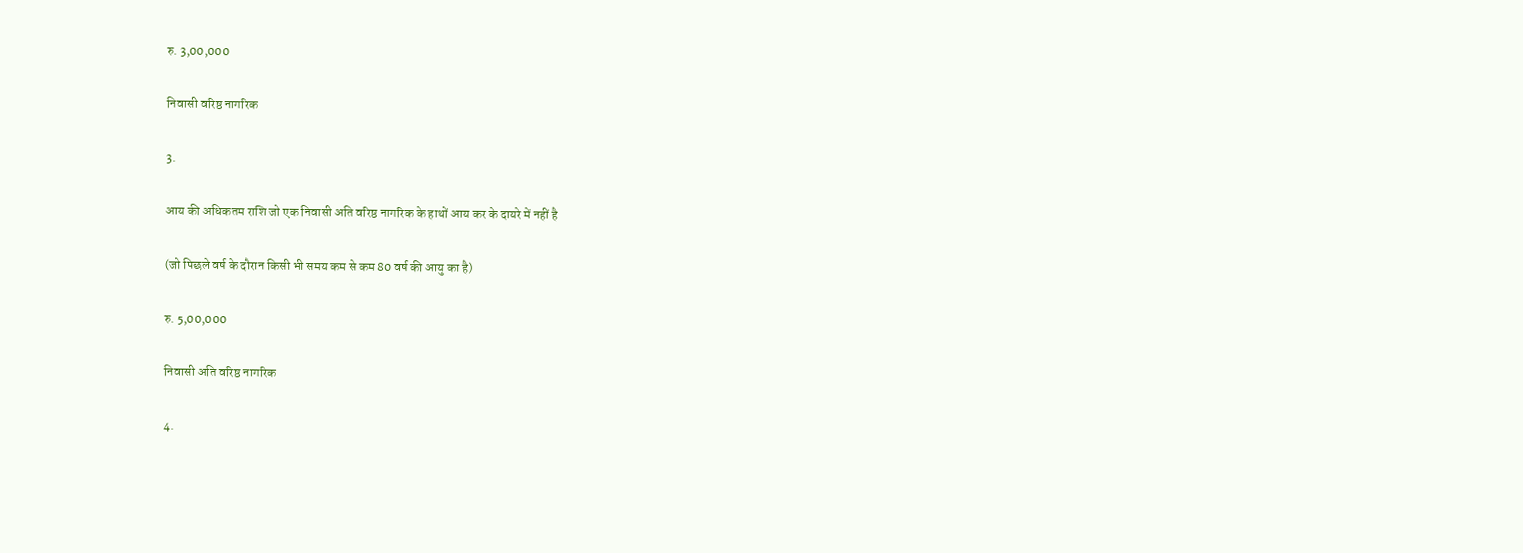रु. 3,00,000

निवासी वरिष्ठ नागरिक

3.

आय की अधिकतम राशि जो एक निवासी अति वरिष्ठ नागरिक के हाथों आय कर के दायरे में नहीं है

(जो पिछले वर्ष के दौरान किसी भी समय कम से कम 80 वर्ष की आयु का है)

रु. 5,00,000

निवासी अति वरिष्ठ नागरिक

4.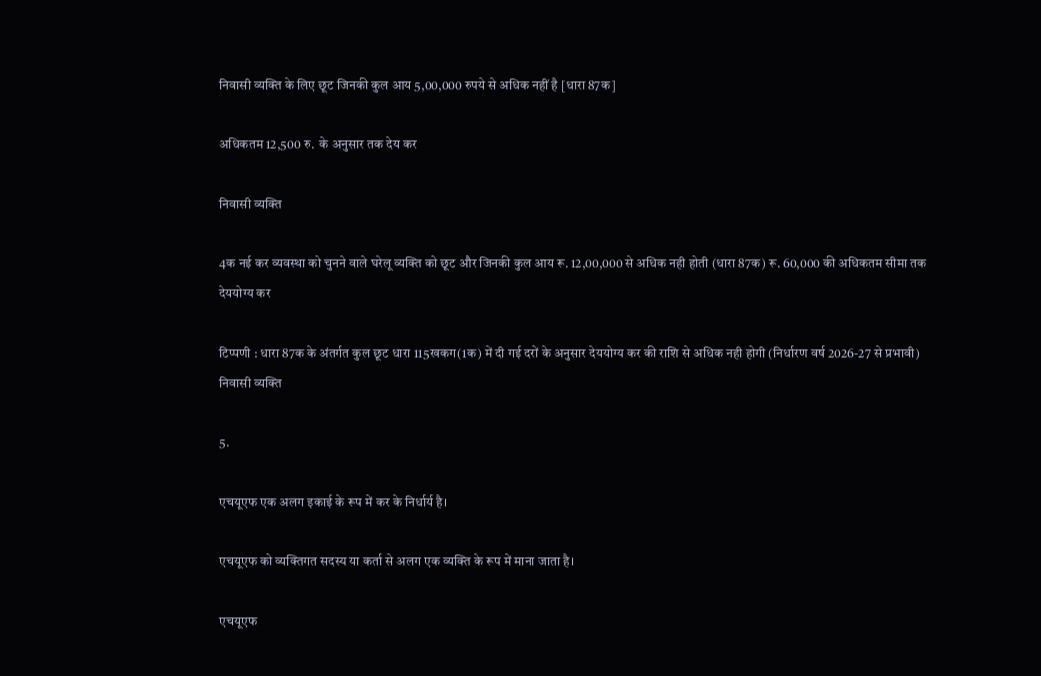निवासी व्यक्ति के लिए छूट जिनकी कुल आय 5,00,000 रुपये से अधिक नहीं है [धारा 87क]

अधिकतम 12,500 रु.  के अनुसार तक देय कर

निवासी व्यक्ति

4क नई कर व्यवस्था को चुनने वाले घरेलू व्यक्ति को छूट और जिनकी कुल आय रू. 12,00,000 से अधिक नही होती (धारा 87क) रू. 60,000 की अधिकतम सीमा तक देययोग्य कर

टिप्पणी : धारा 87क के अंतर्गत कुल छूट धारा 115खकग(1क) में दी गई दरों के अनुसार देययोग्य कर की राशि से अधिक नही होगी (निर्धारण वर्ष 2026-27 से प्रभावी)
निवासी व्यक्ति

5.

एचयूएफ एक अलग इकाई के रूप में कर के निर्धार्य है।

एचयूएफ को व्यक्तिगत सदस्य या कर्ता से अलग एक व्यक्ति के रूप में माना जाता है।

एचयूएफ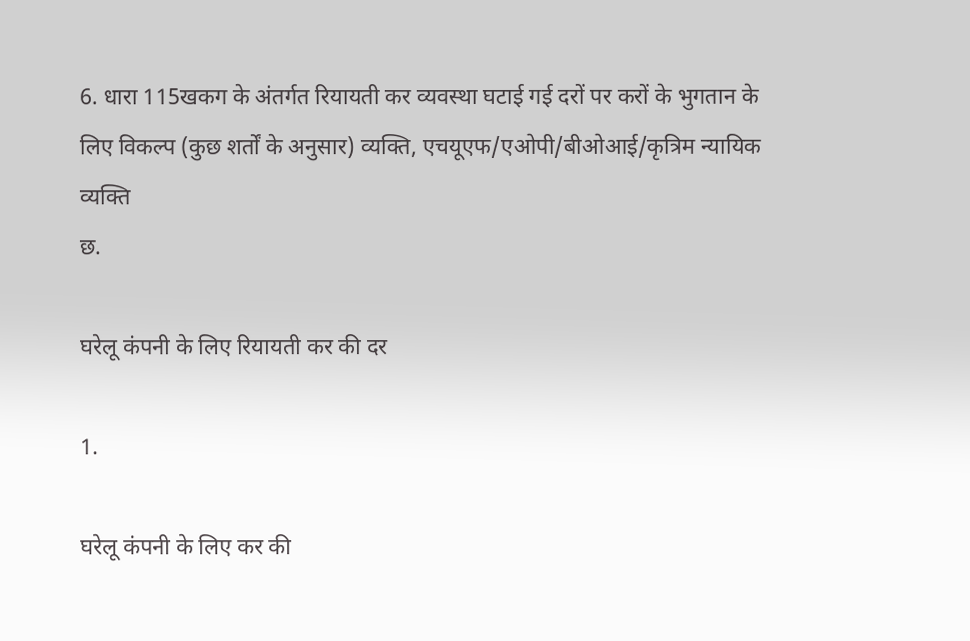6. धारा 115खकग के अंतर्गत रियायती कर व्यवस्था घटाई गई दरों पर करों के भुगतान के लिए विकल्प (कुछ शर्तों के अनुसार) व्यक्ति, एचयूएफ/एओपी/बीओआई/कृत्रिम न्यायिक व्यक्ति
छ.

घरेलू कंपनी के लिए रियायती कर की दर

1.

घरेलू कंपनी के लिए कर की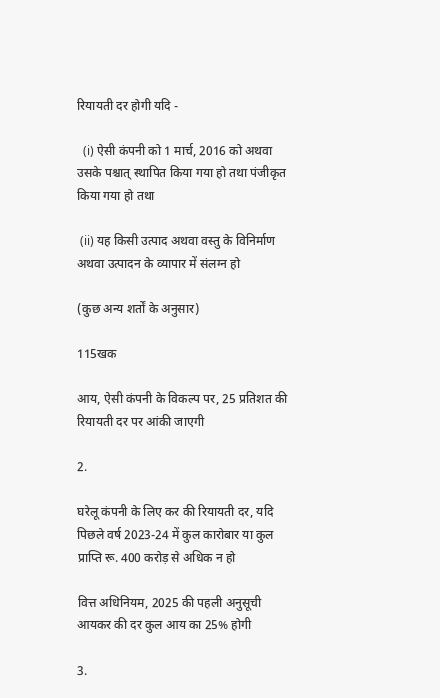रियायती दर होगी यदि -

  (i) ऐसी कंपनी को 1 मार्च, 2016 को अथवा उसके पश्चात् स्थापित किया गया हो तथा पंजीकृत किया गया हो तथा

 (ii) यह किसी उत्पाद अथवा वस्तु के विनिर्माण अथवा उत्पादन के व्यापार में संलग्न हो

(कुछ अन्य शर्तों के अनुसार)

115खक

आय, ऐसी कंपनी के विकल्प पर, 25 प्रतिशत की रियायती दर पर आंकी जाएगी

2.

घरेलू कंपनी के लिए कर की रियायती दर, यदि पिछले वर्ष 2023-24 में कुल कारोबार या कुल प्राप्ति रू. 400 करोड़ से अधिक न हो

वित्त अधिनियम, 2025 की पहली अनुसूची आयकर की दर कुल आय का 25% होगी

3.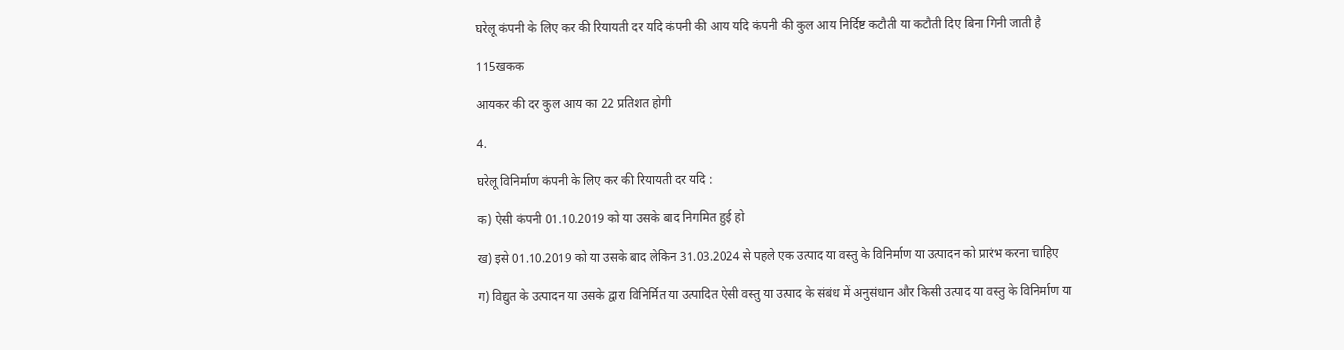घरेलू कंपनी के लिए कर की रियायती दर यदि कंपनी की आय यदि कंपनी की कुल आय निर्दिष्ट कटौती या कटौती दिए बिना गिनी जाती है

115खकक

आयकर की दर कुल आय का 22 प्रतिशत होगी

4.

घरेलू विनिर्माण कंपनी के लिए कर की रियायती दर यदि :

क) ऐसी कंपनी 01.10.2019 को या उसके बाद निगमित हुई हो

ख) इसे 01.10.2019 को या उसके बाद लेकिन 31.03.2024 से पहले एक उत्पाद या वस्तु के विनिर्माण या उत्पादन को प्रारंभ करना चाहिए

ग) विद्युत के उत्पादन या उसके द्वारा विनिर्मित या उत्पादित ऐसी वस्तु या उत्पाद के संबंध में अनुसंधान और किसी उत्पाद या वस्तु के विनिर्माण या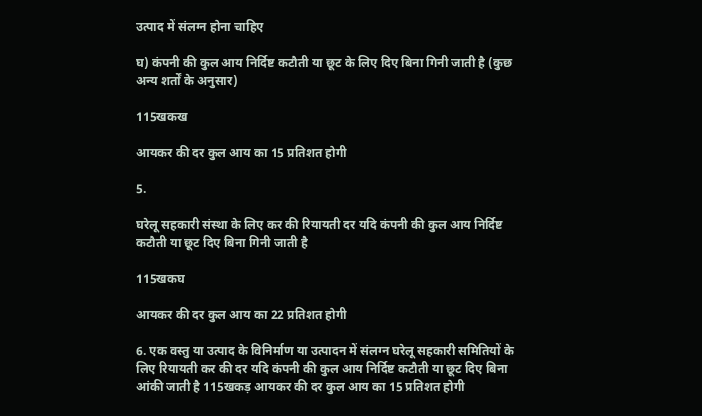उत्पाद में संलग्न होना चाहिए

घ) कंपनी की कुल आय निर्दिष्ट कटौती या छूट के लिए दिए बिना गिनी जाती है (कुछ अन्य शर्तों के अनुसार)

115खकख

आयकर की दर कुल आय का 15 प्रतिशत होगी

5.

घरेलू सहकारी संस्था के लिए कर की रियायती दर यदि कंपनी की कुल आय निर्दिष्ट कटौती या छूट दिए बिना गिनी जाती है

115खकघ

आयकर की दर कुल आय का 22 प्रतिशत होगी

6. एक वस्तु या उत्पाद के विनिर्माण या उत्पादन में संलग्न घरेलू सहकारी समितियों के लिए रियायती कर की दर यदि कंपनी की कुल आय निर्दिष्ट कटौती या छूट दिए बिना आंकी जाती है 115खकड़ आयकर की दर कुल आय का 15 प्रतिशत होगी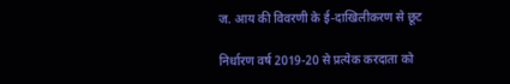ज. आय की विवरणी के ई-दाखिलीकरण से छूट

निर्धारण वर्ष 2019-20 से प्रत्येक करदाता को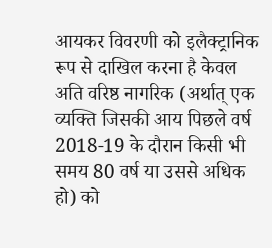आयकर विवरणी को इलैक्ट्रानिक रूप से दाखिल करना है केवल अति वरिष्ठ नागरिक (अर्थात् एक व्यक्ति जिसकी आय पिछले वर्ष 2018-19 के दौरान किसी भी समय 80 वर्ष या उससे अधिक हो) को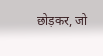छोड़कर, जो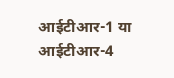आईटीआर-1 या आईटीआर-4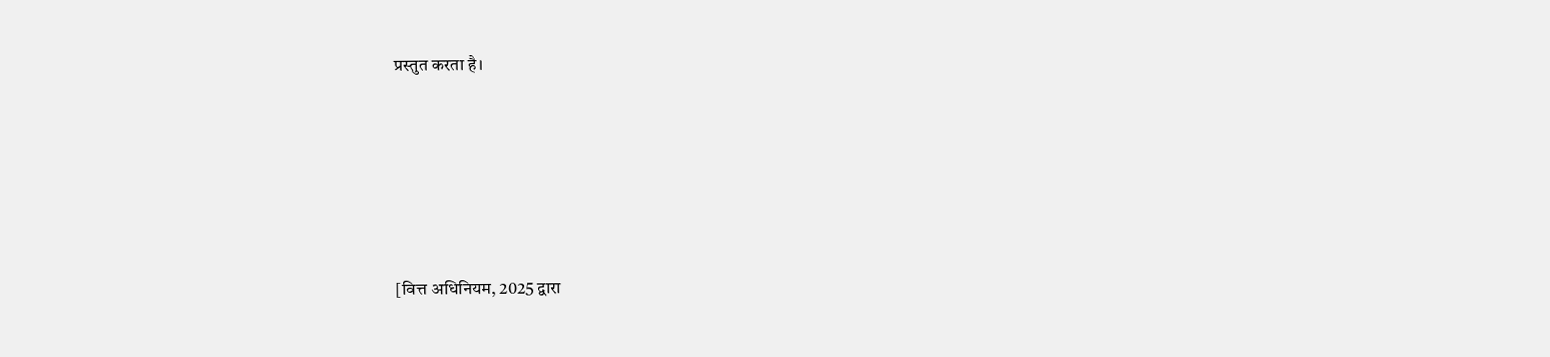प्रस्तुत करता है।





[वित्त अधिनियम, 2025 द्वारा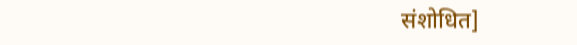संशोधित]